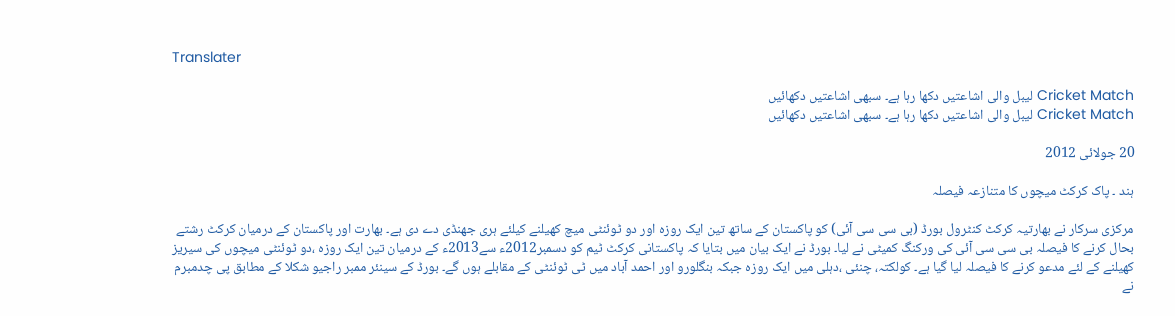Translater

Cricket Match لیبل والی اشاعتیں دکھا رہا ہے۔ سبھی اشاعتیں دکھائیں
Cricket Match لیبل والی اشاعتیں دکھا رہا ہے۔ سبھی اشاعتیں دکھائیں

20 جولائی 2012

ہند ۔ پاک کرکٹ میچوں کا متنازعہ فیصلہ

مرکزی سرکار نے بھارتیہ کرکٹ کنٹرول بورڈ (بی سی سی آئی) کو پاکستان کے ساتھ تین ایک روزہ اور دو ٹوئنٹی میچ کھیلنے کیلئے ہری جھنڈی دے دی ہے۔ بھارت اور پاکستان کے درمیان کرکٹ رشتے بحال کرنے کا فیصلہ بی سی سی آئی کی ورکنگ کمیٹی نے لیا۔ بورڈ نے ایک بیان میں بتایا کہ پاکستانی کرکٹ ٹیم کو دسمبر2012ء سے2013ء کے درمیان تین ایک روزہ ،دو ٹوئنٹی میچوں کی سیریز کھیلنے کے لئے مدعو کرنے کا فیصلہ لیا گیا ہے۔ کولکتہ، چنئی ،دہلی میں ایک روزہ جبکہ بنگلورو اور احمد آباد میں ٹی ٹوئنٹی کے مقابلے ہوں گے۔ بورڈ کے سینئر ممبر راجیو شکلا کے مطابق پی چدمبرم نے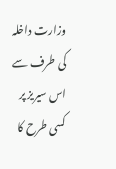وزارت داخلہ کی طرف سے اس سیریز پر کسی طرح کا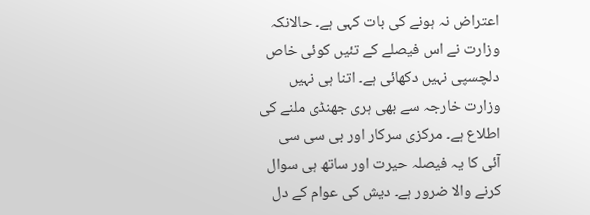اعتراض نہ ہونے کی بات کہی ہے۔ حالانکہ وزارت نے اس فیصلے کے تئیں کوئی خاص دلچسپی نہیں دکھائی ہے۔ اتنا ہی نہیں وزارت خارجہ سے بھی ہری جھنڈی ملنے کی اطلاع ہے۔ مرکزی سرکار اور بی سی سی آئی کا یہ فیصلہ حیرت اور ساتھ ہی سوال کرنے والا ضرور ہے۔ دیش کی عوام کے دل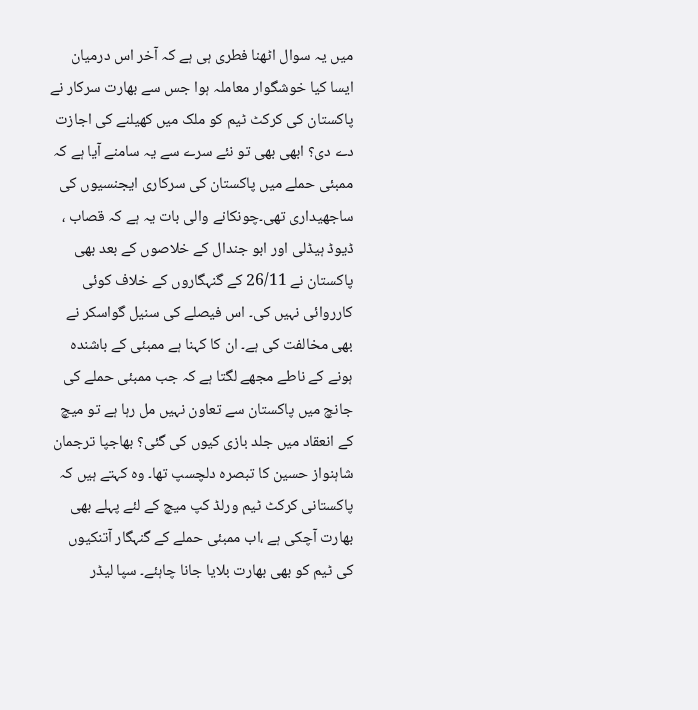میں یہ سوال اٹھنا فطری ہی ہے کہ آخر اس درمیان ایسا کیا خوشگوار معاملہ ہوا جس سے بھارت سرکار نے پاکستان کی کرکٹ ٹیم کو ملک میں کھیلنے کی اجازت دے دی؟ ابھی بھی تو نئے سرے سے یہ سامنے آیا ہے کہ ممبئی حملے میں پاکستان کی سرکاری ایجنسیوں کی ساجھیداری تھی۔چونکانے والی بات یہ ہے کہ قصاب ، ڈیوڈ ہیڈلی اور ابو جندال کے خلاصوں کے بعد بھی پاکستان نے 26/11 کے گنہگاروں کے خلاف کوئی کارروائی نہیں کی۔ اس فیصلے کی سنیل گواسکر نے بھی مخالفت کی ہے۔ ان کا کہنا ہے ممبئی کے باشندہ ہونے کے ناطے مجھے لگتا ہے کہ جب ممبئی حملے کی جانچ میں پاکستان سے تعاون نہیں مل رہا ہے تو میچ کے انعقاد میں جلد بازی کیوں کی گئی؟ بھاجپا ترجمان شاہنواز حسین کا تبصرہ دلچسپ تھا۔ وہ کہتے ہیں کہ پاکستانی کرکٹ ٹیم ورلڈ کپ میچ کے لئے پہلے بھی بھارت آچکی ہے ،اب ممبئی حملے کے گنہگار آتنکیوں کی ٹیم کو بھی بھارت بلایا جانا چاہئے۔ سپا لیڈر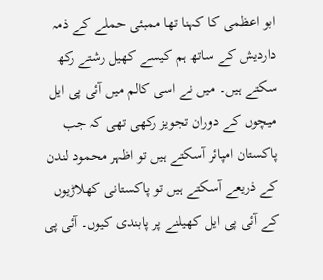ابو اعظمی کا کہنا تھا ممبئی حملے کے ذمہ داردیش کے ساتھ ہم کیسے کھیل رشتے رکھ سکتے ہیں۔ میں نے اسی کالم میں آئی پی ایل میچوں کے دوران تجویز رکھی تھی کہ جب پاکستان امپائر آسکتے ہیں تو اظہر محمود لندن کے ذریعے آسکتے ہیں تو پاکستانی کھلاڑیوں کے آئی پی ایل کھیلنے پر پابندی کیوں۔ آئی پی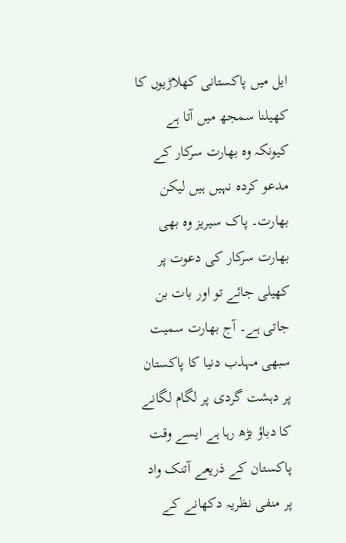ایل میں پاکستانی کھلاڑیوں کا کھیلنا سمجھ میں آتا ہے کیونکہ وہ بھارت سرکار کے مدعو کردہ نہیں ہیں لیکن بھارت۔ پاک سیریز وہ بھی بھارت سرکار کی دعوت پر کھیلی جائے تو اور بات بن جاتی ہے۔ آج بھارت سمیت سبھی مہذب دنیا کا پاکستان پر دہشت گردی پر لگام لگانے کا دباؤ بڑھ رہا ہے ایسے وقت پاکستان کے ذریعے آتنک واد پر منفی نظریہ دکھانے کے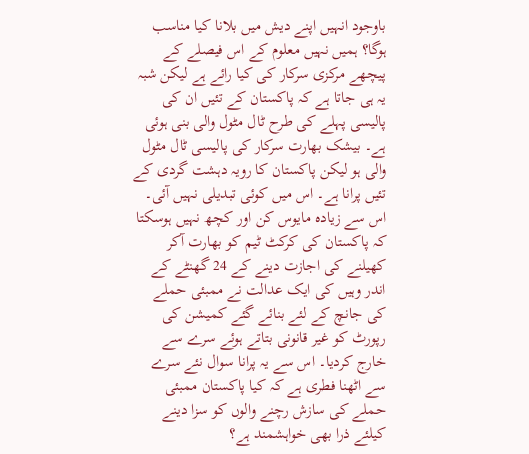باوجود انہیں اپنے دیش میں بلانا کیا مناسب ہوگا؟ ہمیں نہیں معلوم کے اس فیصلے کے پیچھے مرکزی سرکار کی کیا رائے ہے لیکن شبہ یہ ہی جاتا ہے کہ پاکستان کے تئیں ان کی پالیسی پہلے کی طرح ٹال مٹول والی بنی ہوئی ہے۔ بیشک بھارت سرکار کی پالیسی ٹال مٹول والی ہو لیکن پاکستان کا رویہ دہشت گردی کے تئیں پرانا ہے۔ اس میں کوئی تبدیلی نہیں آئی۔ اس سے زیادہ مایوس کن اور کچھ نہیں ہوسکتا کہ پاکستان کی کرکٹ ٹیم کو بھارت آکر کھیلنے کی اجازت دینے کے 24 گھنٹے کے اندر وہیں کی ایک عدالت نے ممبئی حملے کی جانچ کے لئے بنائے گئے کمیشن کی رپورٹ کو غیر قانونی بتاتے ہوئے سرے سے خارج کردیا۔ اس سے یہ پرانا سوال نئے سرے سے اٹھنا فطری ہے کہ کیا پاکستان ممبئی حملے کی سازش رچنے والوں کو سزا دینے کیلئے ذرا بھی خواہشمند ہے؟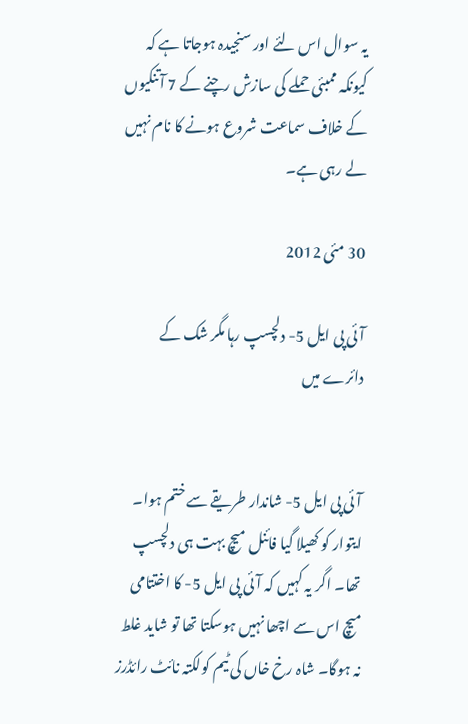یہ سوال اس لئے اور سنجیدہ ہوجاتا ہے کہ کیونکہ ممبئی حملے کی سازش رچنے کے 7 آتنکیوں کے خلاف سماعت شروع ہونے کا نام نہیں لے رہی ہے۔

30 مئی 2012

آئی پی ایل 5- دلچسپ رہا مگر شک کے دائرے میں


آئی پی ایل 5- شاندار طریقے سے ختم ہوا۔ ایتوار کو کھیلا گیا فائنل میچ بہت ہی دلچسپ تھا۔ اگر یہ کہیں کہ آئی پی ایل 5- کا اختتامی میچ اس سے اچھا نہیں ہوسکتا تھا تو شاید غلط نہ ہوگا۔ شاہ رخ خاں کی ٹیم کولکتہ نائٹ رائڈرز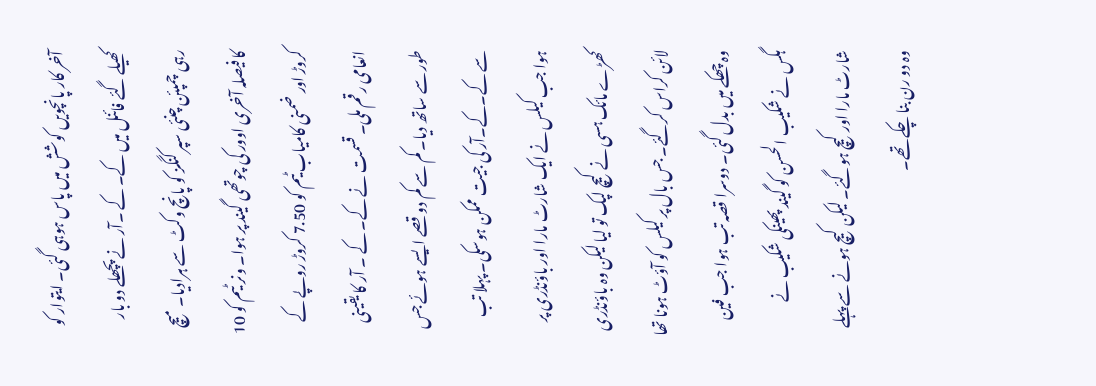آخر کار پانچویں کوشش میں پاس ہوہی گئی۔ ایتوار کو کھیلے گئے فائنل میں کے۔ کے ۔آر نے پچھلے دو بار رہی چمپئن چنئی سپر کنگز کو پانچ وکٹ سے ہرادیا۔ میچ کا فیصلہ آخری اوور کی چوتھی گیند پر ہوا۔ ونر ٹیم کو 10 کروڑ اور ضمنی کامیاب ٹیم کو 7.50 کروڑ روپے کے انعامی رقم ملی۔ قسمت نے کے۔ کے ۔ آر کا یقینی طور سے ساتھ دیا۔ کم سے کم دو قصے ایسے ہوئے جس سے کے۔کے۔آر کی جیت ممکن ہوسکی۔ پہلا تب ہوا جب کیلس نے ایک شارٹ مارا اور باؤنڈری پر کھڑے مائک ہسی نے کیچ لپک تو لیا لیکن وہ باؤنڈری لائن کراس کرگئے۔ جس بال پر کیلس کو آؤٹ ہونا تھا وہ چھکے میں بدل گئی۔ دوسرا قصہ تب ہوا جب فین ہگس نے شکیب الحسن کو گیند پھینکی شکیب نے شارٹ مارا اور کیچ ہوگئے۔ لیکن کیچ ہونے سے پہلے وہ دو رن بنا چکے تھے۔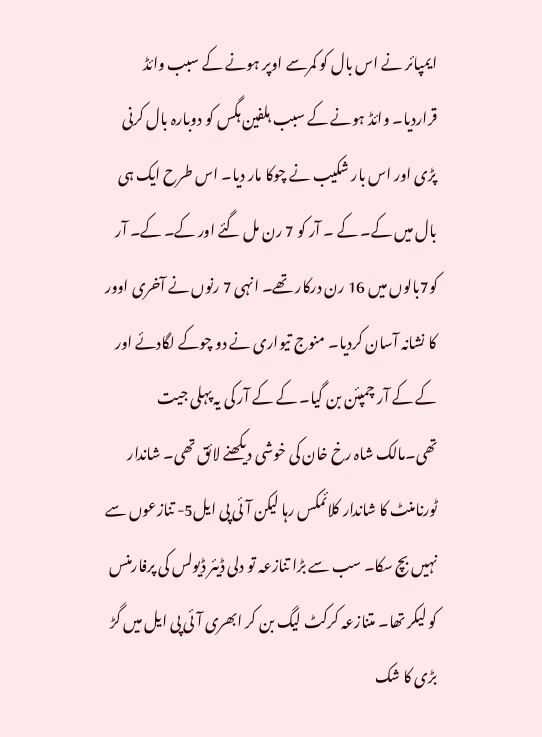ایمپائر نے اس بال کو کمرسے اوپر ہونے کے سبب وائڈ قراردیا۔ وائڈ ہونے کے سبب ہلفین ہگس کو دوبارہ بال کرنی پڑی اور اس بار شکیب نے چوکا مار دیا۔ اس طرح ایک ہی بال میں کے۔ کے ۔ آر کو 7 رن مل گئے اور کے۔ کے۔ آر کو7بالوں میں 16 رن درکار تھے۔ انہی 7 رنوں نے آخری اوور کا نشانہ آسان کردیا۔ منوج تیواری نے دو چوکے لگادئے اور کے کے آر چمپئن بن گیا۔ کے کے آر کی یہ پہلی جیت تھی۔مالک شاہ رخ خان کی خوشی دیکھنے لائق تھی۔ شاندار ٹورنامنٹ کا شاندار کلائمکس رہا لیکن آئی پی ایل5- تنازعوں سے نہیں بچ سکا۔ سب سے بڑا تنازعہ تو دلی ڈیئر ڈیولس کی پرفارمنس کو لیکر تھا۔ متنازعہ کرکٹ لیگ بن کر ابھری آئی پی ایل میں گڑ بڑی کا شک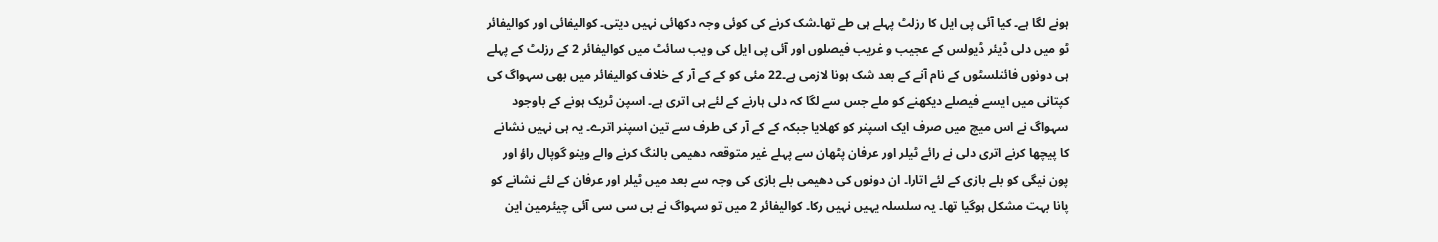ہونے لگا ہے۔ کیا آئی پی ایل کا رزلٹ پہلے ہی طے تھا۔شک کرنے کی کوئی وجہ دکھائی نہیں دیتی۔ کوالیفائی اور کوالیفائر ٹو میں دلی ڈیئر ڈیولس کے عجیب و غریب فیصلوں اور آئی پی ایل کی ویب سائٹ میں کوالیفائر 2 کے رزلٹ کے پہلے ہی دونوں فائنلسٹوں کے نام آنے کے بعد شک ہونا لازمی ہے۔22 مئی کو کے کے آر کے خلاف کوالیفائر میں بھی سہواگ کی کپتانی میں ایسے فیصلے دیکھنے کو ملے جس سے لگا کہ دلی ہارنے کے لئے ہی اتری ہے۔ اسپن ٹریک ہونے کے باوجود سہواگ نے اس میچ میں صرف ایک اسپنر کو کھلایا جبکہ کے کے آر کی طرف سے تین اسپنر اترے۔ یہ ہی نہیں نشانے کا پیچھا کرنے اتری دلی نے رائے ٹیلر اور عرفان پٹھان سے پہلے غیر متوقعہ دھیمی بالنگ کرنے والے وینو گوپال راؤ اور پون نیگی کو بلے بازی کے لئے اتارا۔ ان دونوں کی دھیمی بلے بازی کی وجہ سے بعد میں ٹیلر اور عرفان کے لئے نشانے کو پانا بہت مشکل ہوگیا تھا۔ یہ سلسلہ یہیں نہیں رکا۔ کوالیفائر 2 میں تو سہواگ نے بی سی سی آئی چیئرمین این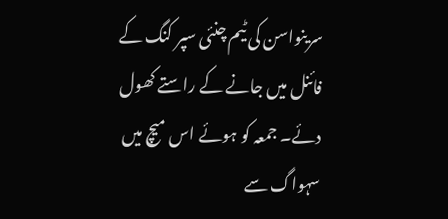سرینواسن کی ٹیم چنئی سپر کنگ کے فائنل میں جانے کے راستے کھول دئے۔ جمعہ کو ہوئے اس میچ میں سہواگ سے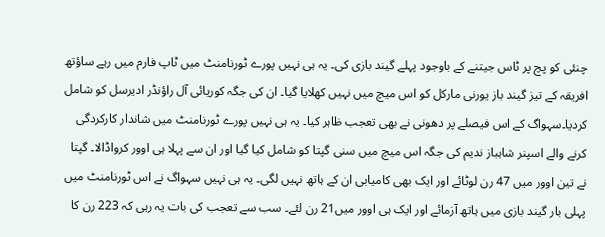چنئی کو پچ پر ٹاس جیتنے کے باوجود پہلے گیند بازی کی۔ یہ ہی نہیں پورے ٹورنامنٹ میں ٹاپ فارم میں رہے ساؤتھ افریقہ کے تیز گیند باز یورنی مارکل کو اس میچ میں نہیں کھلایا گیا۔ ان کی جگہ کوریائی آل راؤنڈر ادیرسل کو شامل کردیا۔سہواگ کے اس فیصلے پر دھونی نے بھی تعجب ظاہر کیا۔ یہ ہی نہیں پورے ٹورنامنٹ میں شاندار کارکردگی کرنے والے اسپنر شاہباز ندیم کی جگہ اس میچ میں سنی گپتا کو شامل کیا گیا اور ان سے پہلا ہی اوور کرواڈالا۔ گپتا نے تین اوور میں 47 رن لوٹائے اور ایک بھی کامیابی ان کے ہاتھ نہیں لگی۔ یہ ہی نہیں سہواگ نے اس ٹورنامنٹ میں پہلی بار گیند بازی میں ہاتھ آزمائے اور ایک ہی اوور میں21 رن لئے۔ سب سے تعجب کی بات یہ رہی کہ 223 رن کا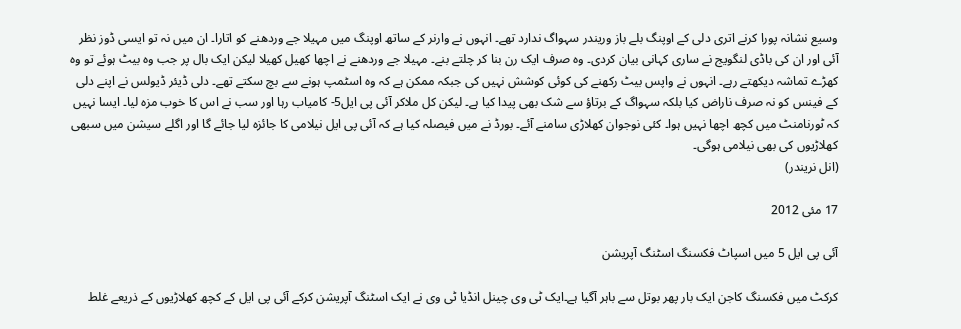وسیع نشانہ پورا کرنے اتری دلی کے اوپنگ بلے باز وریندر سہواگ ندارد تھے۔ انہوں نے وارنر کے ساتھ اوپنگ میں مہیلا جے وردھنے کو اتارا۔ ان میں نہ تو ایسی ڈوز نظر آئی اور ان کی باڈی لنگویج نے ساری کہانی بیان کردی۔ وہ صرف ایک رن بنا کر چلتے بنے۔ مہیلا جے وردھنے نے اچھا کھیل کھیلا لیکن ایک بال پر جب وہ بیٹ ہوئے تو وہ کھڑے تماشہ دیکھتے رہے۔ انہوں نے واپس بیٹ رکھنے کی کوئی کوشش نہیں کی جبکہ ممکن ہے کہ وہ اسٹمپ ہونے سے بچ سکتے تھے۔ دلی ڈیئر ڈیولس نے اپنے دلی کے فینس کو نہ صرف ناراض کیا بلکہ سہواگ کے برتاؤ سے شک بھی پیدا کیا ہے۔ لیکن کل ملاکر آئی پی ایل5- کامیاب رہا اور سب نے اس کا خوب مزہ لیا۔ ایسا نہیں کہ ٹورنامنٹ میں کچھ اچھا نہیں ہوا۔ کئی نوجوان کھلاڑی سامنے آئے۔ بورڈ نے میں فیصلہ کیا ہے کہ آئی پی ایل نیلامی کا جائزہ لیا جائے گا اور اگلے سیشن میں سبھی کھلاڑیوں کی بھی نیلامی ہوگی۔
(انل نریندر)

17 مئی 2012

آئی پی ایل 5 میں اسپاٹ فکسنگ اسٹنگ آپریشن

کرکٹ میں فکسنگ کاجن ایک بار پھر بوتل سے باہر آگیا ہے۔ایک ٹی وی چینل انڈیا ٹی وی نے ایک اسٹنگ آپریشن کرکے آئی پی ایل کے کچھ کھلاڑیوں کے ذریعے غلط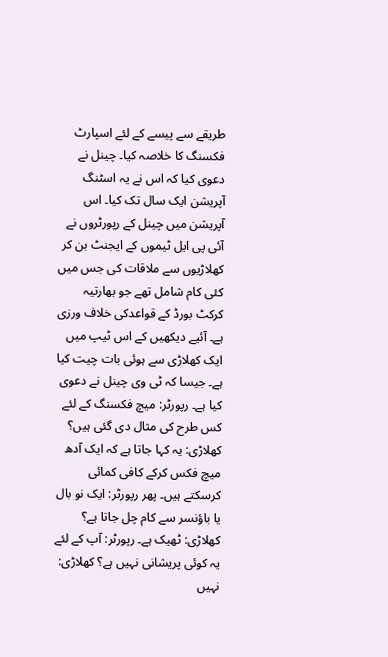طریقے سے پیسے کے لئے اسپارٹ فکسنگ کا خلاصہ کیا۔ چینل نے دعوی کیا کہ اس نے یہ اسٹنگ آپریشن ایک سال تک کیا۔ اس آپریشن میں چینل کے رپورٹروں نے آئی پی ایل ٹیموں کے ایجنٹ بن کر کھلاڑیوں سے ملاقات کی جس میں کئی کام شامل تھے جو بھارتیہ کرکٹ بورڈ کے قواعدکی خلاف ورزی ہے۔ آئیے دیکھیں کے اس ٹیپ میں ایک کھلاڑی سے ہوئی بات چیت کیا ہے۔ جیسا کہ ٹی وی چینل نے دعوی کیا ہے۔ رپورٹر: میچ فکسنگ کے لئے کس طرح کی مثال دی گئی ہیں؟ کھلاڑی: یہ کہا جاتا ہے کہ ایک آدھ میچ فکس کرکے کافی کمائی کرسکتے ہیں۔ پھر رپورٹر: ایک نو بال یا باؤنسر سے کام چل جاتا ہے؟ کھلاڑی: ٹھیک ہے۔ رپورٹر: آپ کے لئے یہ کوئی پریشانی نہیں ہے؟ کھلاڑی: نہیں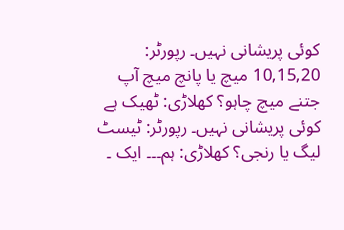کوئی پریشانی نہیں۔ رپورٹر: 10,15,20 میچ یا پانچ میچ آپ جتنے میچ چاہو؟ کھلاڑی: ٹھیک ہے کوئی پریشانی نہیں۔ رپورٹر: ٹیسٹ لیگ یا رنجی؟ کھلاڑی: ہم۔۔۔ ایک ۔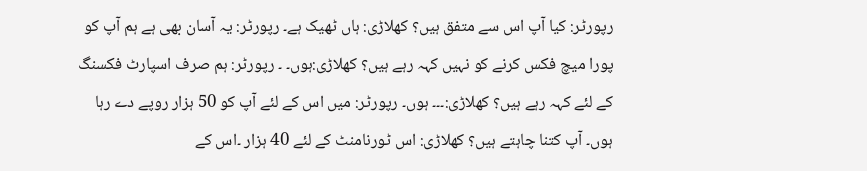رپورٹر: کیا آپ اس سے متفق ہیں؟ کھلاڑی: ہاں ٹھیک ہے۔ رپورٹر: یہ آسان بھی ہے ہم آپ کو پورا میچ فکس کرنے کو نہیں کہہ رہے ہیں؟ کھلاڑی:ہوں۔ ۔ رپورٹر: ہم صرف اسپارٹ فکسنگ کے لئے کہہ رہے ہیں؟ کھلاڑی:۔۔۔ ہوں۔ رپورٹر: میں اس کے لئے آپ کو 50 ہزار روپے دے رہا ہوں۔ آپ کتنا چاہتے ہیں؟ کھلاڑی: اس ٹورنامنٹ کے لئے 40 ہزار ۔اس کے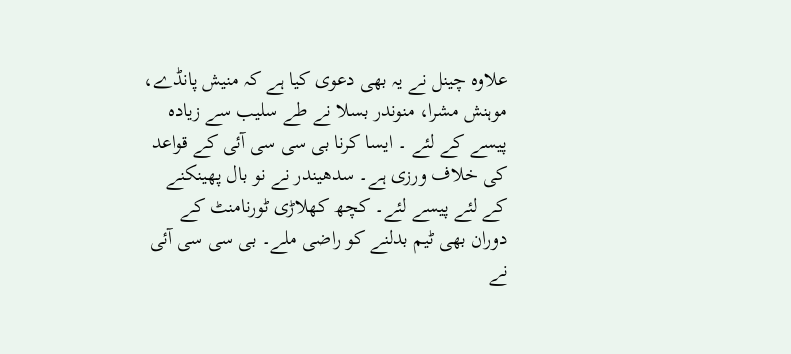علاوہ چینل نے یہ بھی دعوی کیا ہے کہ منیش پانڈے، موہنش مشرا، منوندر بسلا نے طے سلیب سے زیادہ پیسے کے لئے ۔ ایسا کرنا بی سی سی آئی کے قواعد کی خلاف ورزی ہے۔ سدھیندر نے نو بال پھینکنے کے لئے پیسے لئے۔ کچھ کھلاڑی ٹورنامنٹ کے دوران بھی ٹیم بدلنے کو راضی ملے۔ بی سی سی آئی نے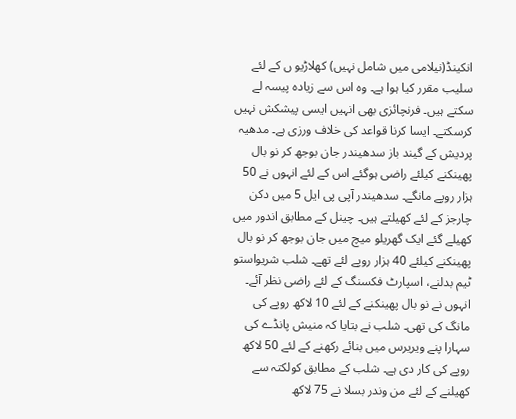انکینڈ(نیلامی میں شامل نہیں) کھلاڑیو ں کے لئے سلیب مقرر کیا ہوا ہے۔ وہ اس سے زیادہ پیسہ لے سکتے ہیں۔ فرنچائزی بھی انہیں ایسی پیشکش نہیں کرسکتے۔ ایسا کرنا قواعد کی خلاف ورزی ہے۔ مدھیہ پردیش کے گیند باز سدھیندر جان بوجھ کر نو بال پھینکنے کیلئے راضی ہوگئے اس کے لئے انہوں نے 50 ہزار روپے مانگے۔ سدھیندر آپی پی ایل 5 میں دکن چارجز کے لئے کھیلتے ہیں۔ چینل کے مطابق اندور میں کھیلے گئے ایک گھریلو میچ میں جان بوجھ کر نو بال پھینکنے کیلئے 40 ہزار روپے لئے تھے۔ شلب شریواستو ٹیم بدلنے، اسپارٹ فکسنگ کے لئے راضی نظر آئے۔ انہوں نے نو بال پھینکنے کے لئے 10 لاکھ روپے کی مانگ کی تھی۔ شلب نے بتایا کہ منیش پانڈے کی سہارا پنے ویریرس میں بنائے رکھنے کے لئے 50 لاکھ روپے کی کار دی ہے۔ شلب کے مطابق کولکتہ سے کھیلنے کے لئے من وندر بسلا نے 75 لاکھ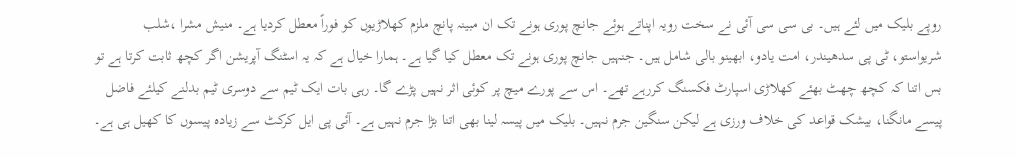روپے بلیک میں لئے ہیں۔ بی سی سی آئی نے سخت رویہ اپناتے ہوئے جانچ پوری ہونے تک ان مبینہ پانچ ملزم کھلاڑیوں کو فوراً معطل کردیا ہے۔ منیش مشرا ،شلب شریواستو، ٹی پی سدھیندر، امت یادو، ابھینو بالی شامل ہیں۔ جنہیں جانچ پوری ہونے تک معطل کیا گیا ہے۔ ہمارا خیال ہے کہ یہ اسٹنگ آپریشن اگر کچھ ثابت کرتا ہے تو بس اتنا کہ کچھ چھٹ بھئے کھلاڑی اسپارٹ فکسنگ کررہے تھے۔ اس سے پورے میچ پر کوئی اثر نہیں پڑے گا۔ رہی بات ایک ٹیم سے دوسری ٹیم بدلنے کیلئے فاضل پیسے مانگنا، بیشک قواعد کی خلاف ورزی ہے لیکن سنگین جرم نہیں۔ بلیک میں پیسہ لینا بھی اتنا بڑا جرم نہیں ہے۔ آئی پی ایل کرکٹ سے زیادہ پیسوں کا کھیل ہی ہے۔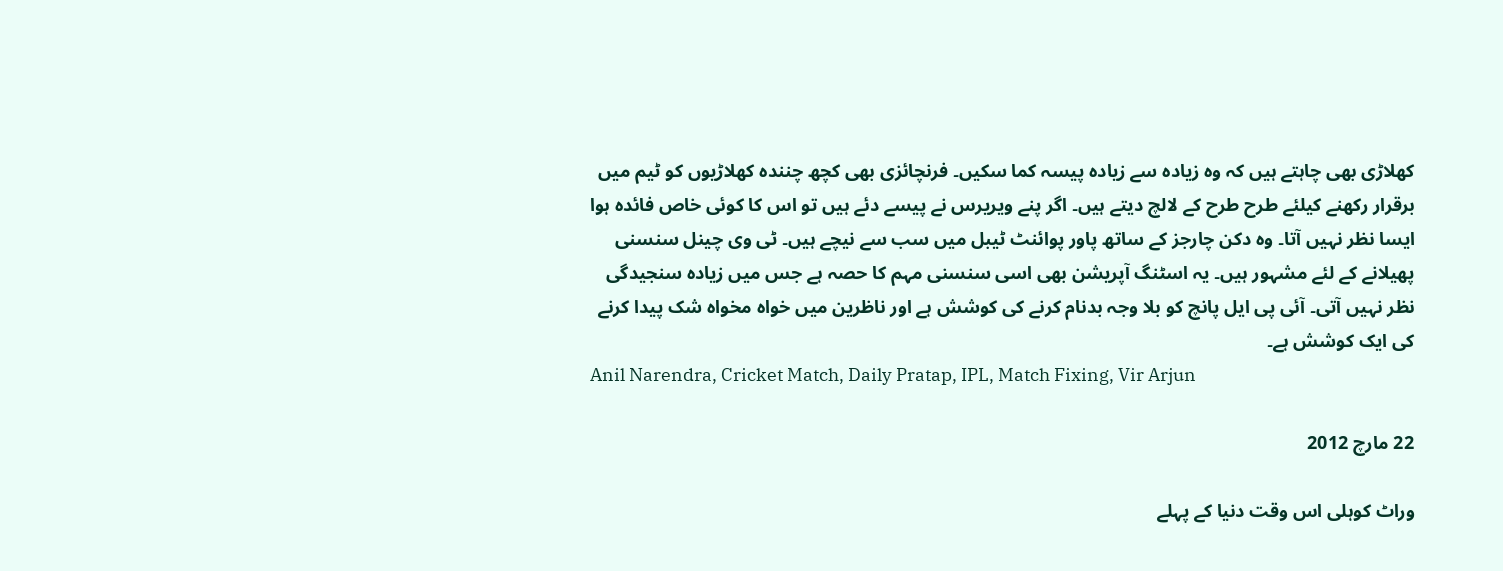کھلاڑی بھی چاہتے ہیں کہ وہ زیادہ سے زیادہ پیسہ کما سکیں۔ فرنچائزی بھی کچھ چنندہ کھلاڑیوں کو ٹیم میں برقرار رکھنے کیلئے طرح طرح کے لالچ دیتے ہیں۔ اگر پنے ویریرس نے پیسے دئے ہیں تو اس کا کوئی خاص فائدہ ہوا ایسا نظر نہیں آتا۔ وہ دکن چارجز کے ساتھ پاور پوائنٹ ٹیبل میں سب سے نیچے ہیں۔ ٹی وی چینل سنسنی پھیلانے کے لئے مشہور ہیں۔ یہ اسٹنگ آپریشن بھی اسی سنسنی مہم کا حصہ ہے جس میں زیادہ سنجیدگی نظر نہیں آتی۔ آئی پی ایل پانچ کو بلا وجہ بدنام کرنے کی کوشش ہے اور ناظرین میں خواہ مخواہ شک پیدا کرنے کی ایک کوشش ہے۔
Anil Narendra, Cricket Match, Daily Pratap, IPL, Match Fixing, Vir Arjun

22 مارچ 2012

وراٹ کوہلی اس وقت دنیا کے پہلے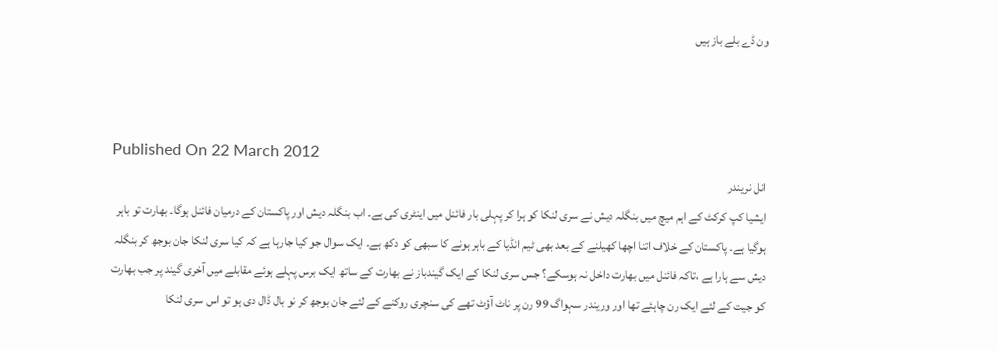ون ڈے بلے باز ہیں



Published On 22 March 2012
انل نریندر
ایشیا کپ کرکٹ کے اہم میچ میں بنگلہ دیش نے سری لنکا کو ہرا کر پہلی بار فائنل میں اینٹری کی ہے۔ اب بنگلہ دیش اور پاکستان کے درمیان فائنل ہوگا۔ بھارت تو باہر ہوگیا ہے۔ پاکستان کے خلاف اتنا اچھا کھیلنے کے بعد بھی ٹیم انڈیا کے باہر ہونے کا سبھی کو دکھ ہے۔ ایک سوال جو کیا جارہا ہے کہ کیا سری لنکا جان بوجھ کر بنگلہ دیش سے ہارا ہے ،تاکہ فائنل میں بھارت داخل نہ ہوسکے؟ جس سری لنکا کے ایک گیندباز نے بھارت کے ساتھ ایک برس پہلے ہوئے مقابلے میں آخری گیند پر جب بھارت کو جیت کے لئے ایک رن چاہئے تھا اور وریندر سہواگ 99 رن پر ناٹ آؤٹ تھے کی سنچری روکنے کے لئے جان بوجھ کر نو بال ڈال دی ہو تو اس سری لنکا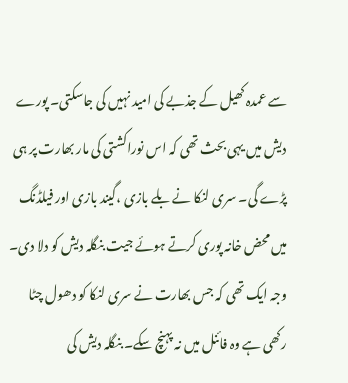سے عمدہ کھیل کے جذبے کی امید نہیں کی جاسکتی۔ پورے دیش میں یہی بحث تھی کہ اس نوراکشتی کی مار بھارت پر ہی پڑے گی۔ سری لنکا نے بلے بازی ،گیند بازی اور فیلڈنگ میں محض خانہ پوری کرتے ہوئے جیت بنگلہ دیش کو دلا دی۔ وجہ ایک تھی کہ جس بھارت نے سری لنکا کو دھول چٹا رکھی ہے وہ فائنل میں نہ پہنچ سکے۔ بنگلہ دیش کی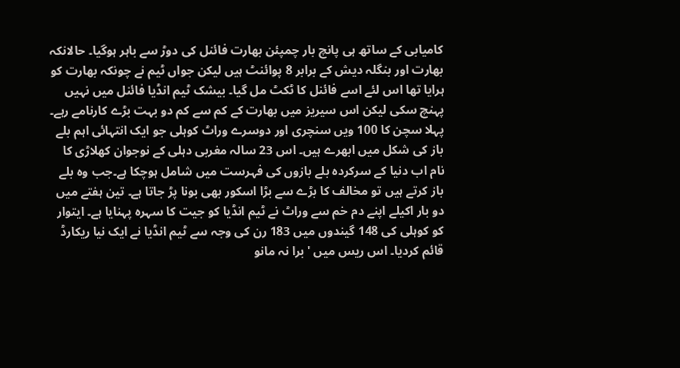کامیابی کے ساتھ ہی پانچ بار چمپئن بھارت فائنل کی دوڑ سے باہر ہوگیا۔ حالانکہ بھارت اور بنگلہ دیش کے برابر 8 پوائنٹ ہیں لیکن جواں ٹیم نے چونکہ بھارت کو ہرایا تھا اس لئے اسے فائنل کا ٹکٹ مل گیا۔ بیشک ٹیم انڈیا فائنل میں نہیں پہنچ سکی لیکن اس سیریز میں بھارت کے کم سے کم دو بہت بڑے کارنامے رہے۔ پہلا سچن کا 100 ویں سنچری اور دوسرے وراٹ کوہلی جو ایک انتہائی اہم بلے باز کی شکل میں ابھرے ہیں۔ اس 23 سالہ مغربی دہلی کے نوجوان کھلاڑی کا نام اب دنیا کے سرکردہ بلے بازوں کی فہرست میں شامل ہوچکا ہے۔جب وہ بلے باز کرتے ہیں تو مخالف کا بڑے سے بڑا اسکور بھی بونا پڑ جاتا ہے۔ تین ہفتے میں دو بار اکیلے اپنے دم خم سے وراٹ نے ٹیم انڈیا کو جیت کا سہرہ پہنایا ہے۔ ایتوار کو کوہلی کی 148 گیندوں میں 183 رن کی وجہ سے ٹیم انڈیا نے ایک نیا ریکارڈ قائم کردیا۔ اس ریس میں 'برا نہ مانو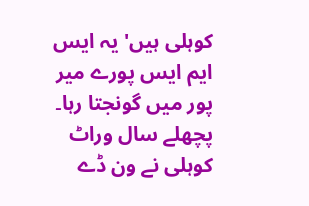کوہلی ہیں' یہ ایس ایم ایس پورے میر پور میں گونجتا رہا۔
پچھلے سال وراٹ کوہلی نے ون ڈے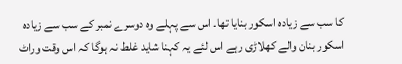کا سب سے زیادہ اسکور بنایا تھا۔ اس سے پہلے وہ دوسرے نمبر کے سب سے زیادہ اسکور بنان والے کھلاڑی رہے اس لئے یہ کہنا شاید غلط نہ ہوگا کہ اس وقت وراٹ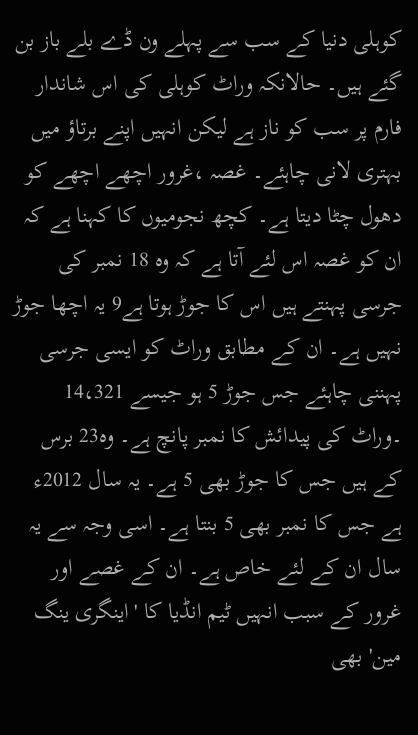کوہلی دنیا کے سب سے پہلے ون ڈے بلے باز بن گئے ہیں۔ حالانکہ وراٹ کوہلی کی اس شاندار فارم پر سب کو ناز ہے لیکن انہیں اپنے برتاؤ میں بہتری لانی چاہئے۔ غصہ ،غرور اچھے اچھے کو دھول چٹا دیتا ہے۔ کچھ نجومیوں کا کہنا ہے کہ ان کو غصہ اس لئے آتا ہے کہ وہ 18 نمبر کی جرسی پہنتے ہیں اس کا جوڑ ہوتا ہے9 یہ اچھا جوڑ نہیں ہے۔ ان کے مطابق وراٹ کو ایسی جرسی پہننی چاہئے جس جوڑ 5 ہو جیسے 14،321 ۔وراٹ کی پیدائش کا نمبر پانچ ہے۔ وہ23 برس کے ہیں جس کا جوڑ بھی 5 ہے۔ یہ سال 2012ء ہے جس کا نمبر بھی 5 بنتا ہے۔ اسی وجہ سے یہ سال ان کے لئے خاص ہے۔ ان کے غصے اور غرور کے سبب انہیں ٹیم انڈیا کا 'اینگری ینگ مین' بھی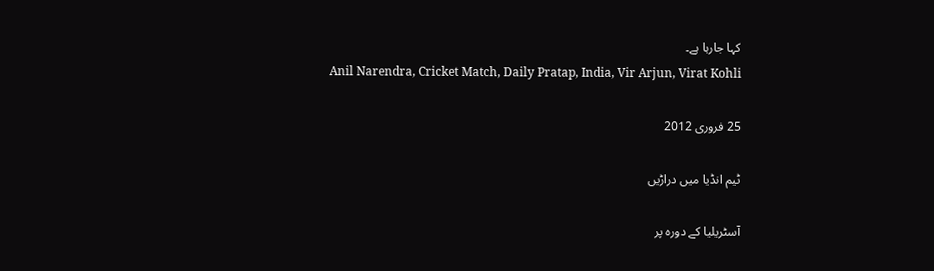کہا جارہا ہے۔
Anil Narendra, Cricket Match, Daily Pratap, India, Vir Arjun, Virat Kohli

25 فروری 2012

ٹیم انڈیا میں دراڑیں

آسٹریلیا کے دورہ پر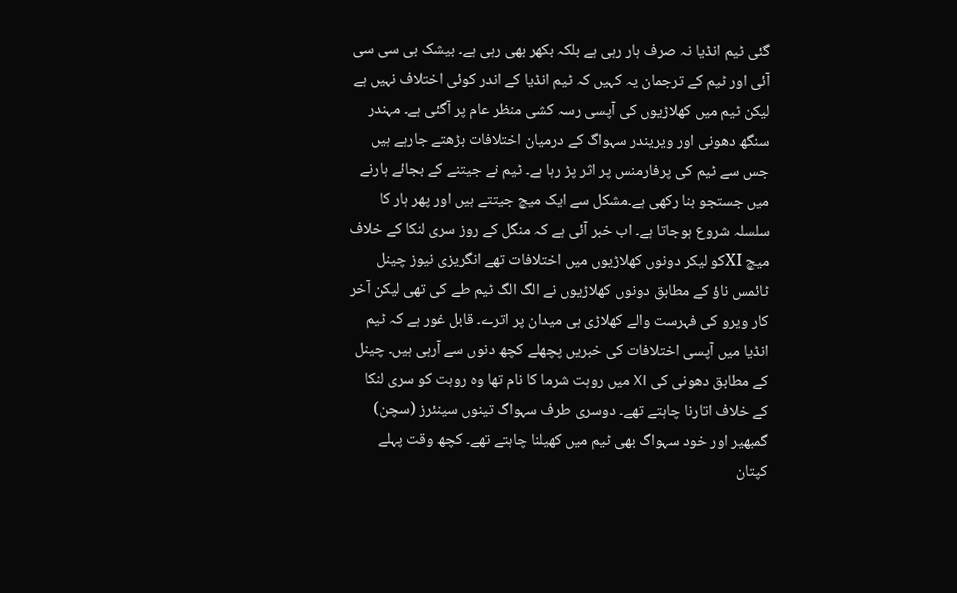گئی ٹیم انڈیا نہ صرف ہار رہی ہے بلکہ بکھر بھی رہی ہے۔ بیشک بی سی سی آئی اور ٹیم کے ترجمان یہ کہیں کہ ٹیم انڈیا کے اندر کوئی اختلاف نہیں ہے لیکن ٹیم میں کھلاڑیوں کی آپسی رسہ کشی منظر عام پر آگئی ہے۔ مہندر سنگھ دھونی اور ویریندر سہواگ کے درمیان اختلافات بڑھتے جارہے ہیں جس سے ٹیم کی پرفارمنس پر اثر پڑ رہا ہے۔ ٹیم نے جیتنے کے بجائے ہارنے میں جستجو بنا رکھی ہے۔مشکل سے ایک میچ جیتتے ہیں اور پھر ہار کا سلسلہ شروع ہوجاتا ہے۔ اب خبر آئی ہے کہ منگل کے روز سری لنکا کے خلاف میچ XIکو لیکر دونوں کھلاڑیوں میں اختلافات تھے انگریزی نیوز چینل ٹائمس ناؤ کے مطابق دونوں کھلاڑیوں نے الگ الگ ٹیم طے کی تھی لیکن آخر کار ویرو کی فہرست والے کھلاڑی ہی میدان پر اترے۔ قابل غور ہے کہ ٹیم انڈیا میں آپسی اختلافات کی خبریں پچھلے کچھ دنوں سے آرہی ہیں۔ چینل کے مطابق دھونی کی XI میں روہت شرما کا نام تھا وہ روہت کو سری لنکا کے خلاف اتارنا چاہتے تھے۔ دوسری طرف سہواگ تینوں سینئرز (سچن) گمبھیر اور خود سہواگ بھی ٹیم میں کھیلنا چاہتے تھے۔ کچھ وقت پہلے کپتان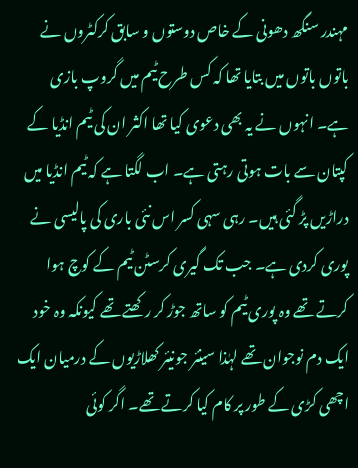مہندر سنگھ دھونی کے خاص دوستوں و سابق کرکٹروں نے باتوں باتوں میں بتایا تھا کہ کس طرح ٹیم میں گروپ بازی ہے۔ انہوں نے یہ بھی دعوی کیا تھا اکثر ان کی ٹیم انڈیا کے کپتان سے بات ہوتی رہتی ہے۔ اب لگتا ہے کہ ٹیم انڈیا میں دراڑیں پڑ گئی ہیں۔ رہی سہی کسر اس نئی باری کی پالیسی نے پوری کردی ہے۔ جب تک گیری کرسٹن ٹیم کے کوچ ہوا کرتے تھے وہ پوری ٹیم کو ساتھ جوڑ کر رکھتے تھے کیونکہ وہ خود ایک دم نوجوان تھے لہٰذا سینئر جونیئر کھلاڑیوں کے درمیان ایک اچھی کڑی کے طور پر کام کیا کرتے تھے۔ اگر کوئی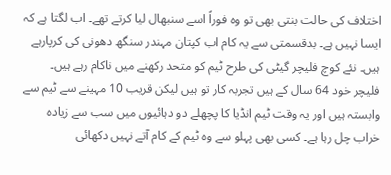اختلاف کی حالت بنتی بھی تو وہ فوراً اسے سنبھال لیا کرتے تھے۔ اب لگتا ہے کہ ایسا نہیں ہے۔ بدقسمتی سے یہ کام اب کپتان مہندر سنگھ دھونی کی کرپارہے ہیں۔ نئے کوچ فلیچر گیٹی کی طرح ٹیم کو متحد رکھنے میں ناکام رہے ہیں۔
فلیچر خود 64 سال کے ہیں تجربہ کار تو ہیں لیکن قریب 10 مہینے سے ٹیم سے وابستہ ہیں اور یہ وقت ٹیم انڈیا کا پچھلے دو دہائیوں میں سب سے زیادہ خراب چل رہا ہے۔ کسی بھی پہلو سے وہ ٹیم کے کام آتے نہیں دکھائی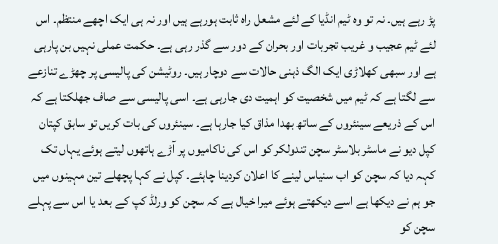پڑ رہے ہیں۔ نہ تو وہ ٹیم انڈیا کے لئے مشعل راہ ثابت ہورہے ہیں اور نہ ہی ایک اچھے منتظم۔ اس لئے ٹیم عجیب و غریب تجربات اور بحران کے دور سے گذر رہی ہے۔ حکمت عملی نہیں بن پارہی ہے اور سبھی کھلاڑی ایک الگ ذہنی حالات سے دوچار ہیں۔ روٹیشن کی پالیسی پر چھڑے تنازعے سے لگتا ہے کہ ٹیم میں شخصیت کو اہمیت دی جارہی ہے۔ اسی پالیسی سے صاف جھلکتا ہے کہ اس کے ذریعے سینئروں کے ساتھ بھدا مذاق کیا جارہا ہے۔ سینئروں کی بات کریں تو سابق کپتان کپل دیو نے ماسٹر بلاسٹر سچن تندولکر کو اس کی ناکامیوں پر آڑے ہاتھوں لیتے ہوئے یہاں تک کہہ دیا کہ سچن کو اب سنیاس لینے کا اعلان کردینا چاہئے۔ کپل نے کہا پچھلے تین مہینوں میں جو ہم نے دیکھا ہے اسے دیکھتے ہوئے میرا خیال ہے کہ سچن کو ورلڈ کپ کے بعد یا اس سے پہلے سچن کو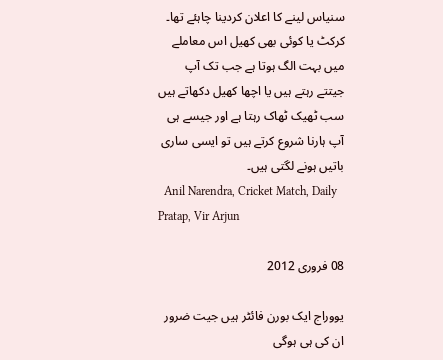سنیاس لینے کا اعلان کردینا چاہئے تھا۔ کرکٹ یا کوئی بھی کھیل اس معاملے میں بہت الگ ہوتا ہے جب تک آپ جیتتے رہتے ہیں یا اچھا کھیل دکھاتے ہیں سب ٹھیک ٹھاک رہتا ہے اور جیسے ہی آپ ہارنا شروع کرتے ہیں تو ایسی ساری باتیں ہونے لگتی ہیں۔
  Anil Narendra, Cricket Match, Daily Pratap, Vir Arjun

08 فروری 2012

یووراج ایک بورن فائٹر ہیں جیت ضرور ان کی ہی ہوگی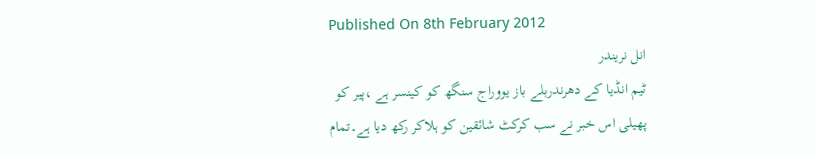Published On 8th February 2012
انل نریندر
ٹیم انڈیا کے دھرندربلے باز یووراج سنگھ کو کینسر ہے ،پیر کو پھیلی اس خبر نے سب کرکٹ شائقین کو ہلاکر رکھ دیا ہے۔تمام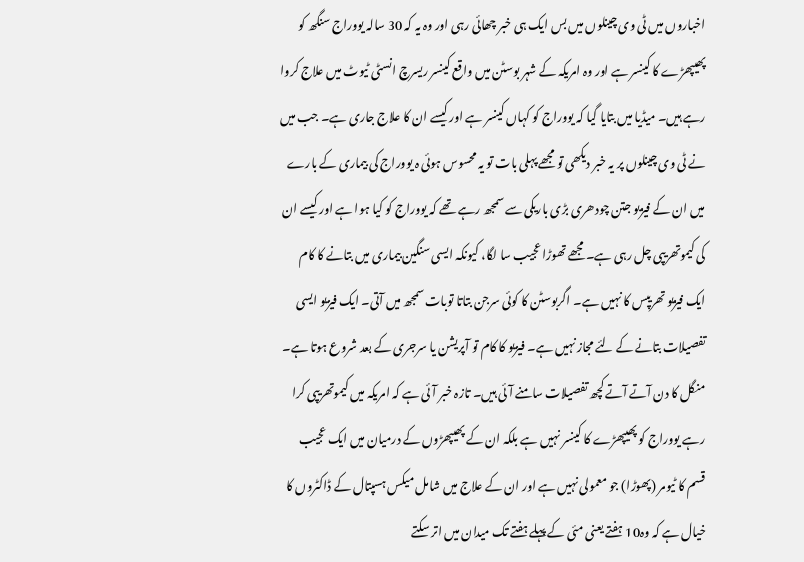اخباروں میں ٹی وی چینلوں میں بس ایک ہی خبر چھائی رہی اور وہ یہ کہ 30 سالہ یووراج سنگھ کو پھیپھڑے کا کینسر ہے اور وہ امریکہ کے شہر بوسٹن میں واقع کینسر ریسرچ انسٹی ٹیوٹ میں علاج کروا رہے ہیں۔ میڈیا میں بتایا گیا کہ یووراج کو کہاں کینسر ہے اور کیسے ان کا علاج جاری ہے۔ جب میں نے ٹی وی چینلوں پر یہ خبر دیکھی تو مجھے پہلی بات تو یہ محسوس ہوئی ہ یووراج کی بیماری کے بارے میں ان کے فیزیو جتن چودھری بڑی باریکی سے سمجھ رہے تھے کہ یووراج کو کیا ہوا ہے اور کیسے ان کی کیموتھریپی چل رہی ہے۔ مجھے تھوڑا عجیب سا لگا، کیونکہ ایسی سنگین بیماری میں بتانے کا کام ایک فیزیو تھریپس کا نہیں ہے۔ اگربوسٹن کا کوئی سرجن بتاتا توبات سمجھ میں آتی۔ ایک فیزیو ایسی تفصیلات بتانے کے لئے مجاز نہیں ہے۔ فیزیو کا کام تو آپریشن یا سرجری کے بعد شروع ہوتا ہے۔ منگل کا دن آتے آتے کچھ تفصیلات سامنے آئی ہیں۔ تازہ خبر آئی ہے کہ امریکہ میں کیموتھریپی کرا رہے یووراج کو پھیپھڑے کا کینسر نہیں ہے بلکہ ان کے پھیپھڑوں کے درمیان میں ایک عجیب قسم کا ٹیومر (پھوڑا) جو معمولی نہیں ہے اور ان کے علاج میں شامل میکس ہسپتال کے ڈاکٹروں کا خیال ہے کہ وہ10 ہفتے یعنی مئی کے پہلے ہفتے تک میدان میں اتر سکتے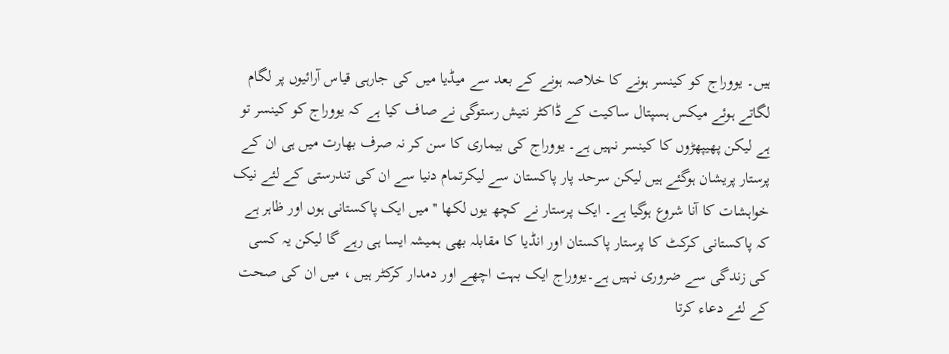ہیں۔ یووراج کو کینسر ہونے کا خلاصہ ہونے کے بعد سے میڈیا میں کی جارہی قیاس آرائیوں پر لگام لگاتے ہوئے میکس ہسپتال ساکیت کے ڈاکٹر نتیش رستوگی نے صاف کیا ہے کہ یووراج کو کینسر تو ہے لیکن پھیپھڑوں کا کینسر نہیں ہے۔ یووراج کی بیماری کا سن کر نہ صرف بھارت میں ہی ان کے پرستار پریشان ہوگئے ہیں لیکن سرحد پار پاکستان سے لیکرتمام دنیا سے ان کی تندرستی کے لئے نیک خواہشات کا آنا شروع ہوگیا ہے۔ ایک پرستار نے کچھ یوں لکھا ''میں ایک پاکستانی ہوں اور ظاہر ہے کہ پاکستانی کرکٹ کا پرستار پاکستان اور انڈیا کا مقابلہ بھی ہمیشہ ایسا ہی رہے گا لیکن یہ کسی کی زندگی سے ضروری نہیں ہے۔یووراج ایک بہت اچھے اور دمدار کرکٹر ہیں ، میں ان کی صحت کے لئے دعاء کرتا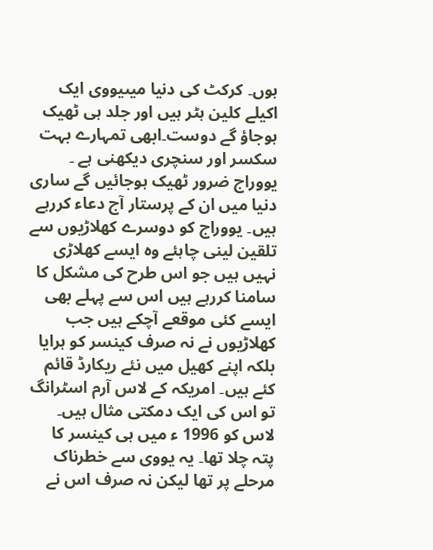ہوں۔ کرکٹ کی دنیا میںیووی ایک اکیلے کلین ہٹر ہیں اور جلد ہی ٹھیک ہوجاؤ گے دوست۔ابھی تمہارے بہت سکسر اور سنچری دیکھنی ہے ۔ یووراج ضرور ٹھیک ہوجائیں گے ساری دنیا میں ان کے پرستار آج دعاء کررہے ہیں۔ یووراج کو دوسرے کھلاڑیوں سے تلقین لینی چاہئے وہ ایسے کھلاڑی نہیں ہیں جو اس طرح کی مشکل کا سامنا کررہے ہیں اس سے پہلے بھی ایسے کئی موقعے آچکے ہیں جب کھلاڑیوں نے نہ صرف کینسر کو ہرایا بلکہ اپنے کھیل میں نئے ریکارڈ قائم کئے ہیں۔ امریکہ کے لاس آرم اسٹرانگ تو اس کی ایک دمکتی مثال ہیں۔ لاس کو 1996 ء میں ہی کینسر کا پتہ چلا تھا۔ یہ یووی سے خطرناک مرحلے پر تھا لیکن نہ صرف اس نے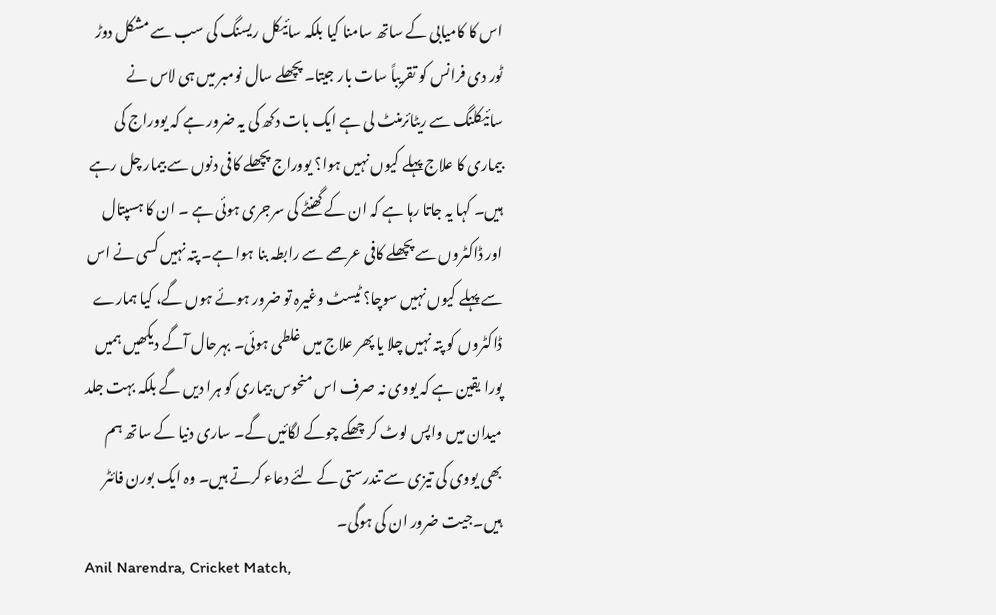اس کا کامیابی کے ساتھ سامنا کیا بلکہ سائیکل ریسنگ کی سب سے مشکل دوڑ ٹور دی فرانس کو تقریباً سات بار جیتا۔ پچھلے سال نومبر میں ہی لاس نے سائیکلنگ سے ریٹائرمنٹ لی ہے ایک بات دکھ کی یہ ضرور ہے کہ یووراج کی بیماری کا علاج پہلے کیوں نہیں ہوا؟ یووراج پچھلے کافی دنوں سے بیمار چل رہے ہیں۔ کہا یہ جاتا رہا ہے کہ ان کے گھنٹے کی سرجری ہوئی ہے ۔ ان کا ہسپتال اور ڈاکٹروں سے پچھلے کافی عرصے سے رابطہ بنا ہوا ہے۔ پتہ نہیں کسی نے اس سے پہلے کیوں نہیں سوچا؟ ٹیسٹ وغیرہ تو ضرور ہوئے ہوں گے، کیا ہمارے ڈاکٹروں کو پتہ نہیں چلا یا پھر علاج میں غلطی ہوئی۔ بہرحال آگے دیکھیں ہمیں پورا یقین ہے کہ یووی نہ صرف اس منحوس بیماری کو ہرا دیں گے بلکہ بہت جلد میدان میں واپس لوٹ کر چھکے چوکے لگائیں گے۔ ساری دنیا کے ساتھ ہم بھی یووی کی تیزی سے تندرستی کے لئے دعاء کرتے ہیں۔ وہ ایک بورن فائٹر ہیں۔جیت ضرور ان کی ہوگی۔
Anil Narendra, Cricket Match,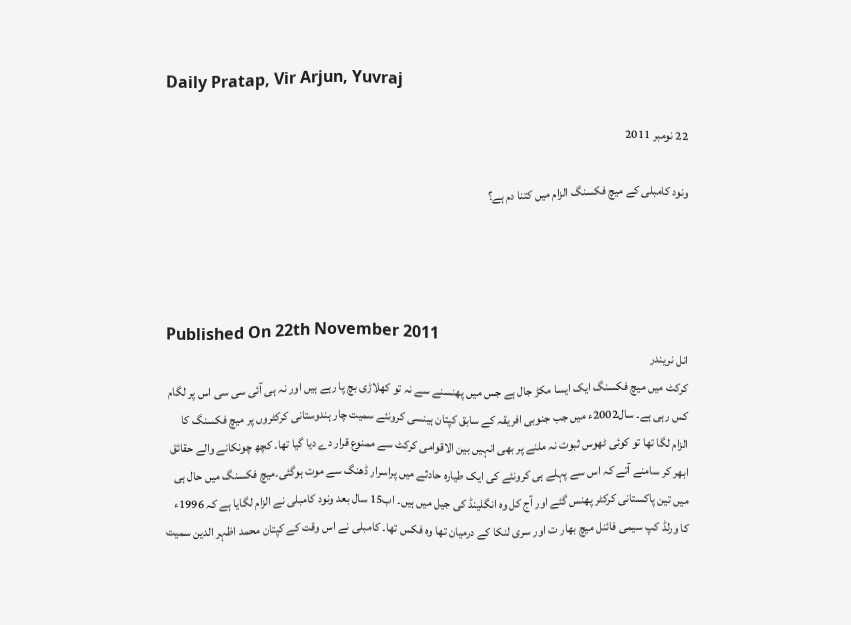Daily Pratap, Vir Arjun, Yuvraj

22 نومبر 2011

ونود کامبلی کے میچ فکسنگ الزام میں کتنا دم ہے؟




Published On 22th November 2011
انل نریندر
کرکٹ میں میچ فکسنگ ایک ایسا مکڑ جال ہے جس میں پھنسنے سے نہ تو کھلاڑی بچ پا رہے ہیں اور نہ ہی آئی سی سی اس پر لگام کس رہی ہے۔ سال2002ء میں جب جنوبی افریقہ کے سابق کپتان ہینسی کرونئے سمیت چار ہندوستانی کرکٹروں پر میچ فکسنگ کا الزام لگا تھا تو کوئی ٹھوس ثبوت نہ ملنے پر بھی انہیں بین الاقوامی کرکٹ سے ممنوع قرار دے دیا گیا تھا۔ کچھ چونکانے والے حقائق ابھر کر سامنے آتے کہ اس سے پہلے ہی کرونئے کی ایک طیارہ حادثے میں پراسرار ڈھنگ سے موت ہوگئی۔میچ فکسنگ میں حال ہی میں تین پاکستانی کرکٹر پھنس گئے اور آج کل وہ انگلینڈ کی جیل میں ہیں۔ اب15 سال بعد ونود کامبلی نے الزام لگایا ہے کہ 1996ء کا ورلڈ کپ سیمی فائنل میچ بھار ت اور سری لنکا کے درمیان تھا وہ فکس تھا۔ کامبلی نے اس وقت کے کپتان محمد اظہر الدین سمیت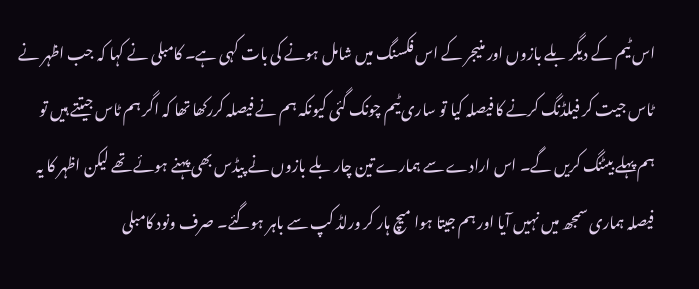اس ٹیم کے دیگر بلے بازوں اور منیجر کے اس فکسنگ میں شامل ہونے کی بات کہی ہے۔ کامبلی نے کہا کہ جب اظہر نے ٹاس جیت کر فیلڈنگ کرنے کا فیصلہ کیا تو ساری ٹیم چونک گئی کیونکہ ہم نے فیصلہ کررکھا تھا کہ اگر ہم ٹاس جیتتے ہیں تو ہم پہلے بیٹنگ کریں گے۔ اس ارادے سے ہمارے تین چار بلے بازوں نے پیڈس بھی پہنے ہوئے تھے لیکن اظہر کا یہ فیصلہ ہماری سمجھ میں نہیں آیا اور ہم جیتا ہوا میچ ہار کر ورلڈ کپ سے باہر ہوگئے۔ صرف ونود کامبلی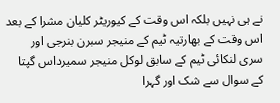نے ہی نہیں بلکہ اس وقت کے کیوریٹر کلیان مشرا کے بعد اس وقت کے بھارتیہ ٹیم کے منیجر سبرن بنرجی اور سری لنکائی ٹیم کے سابق لوکل منیجر سمیرداس گپتا کے سوال سے شک اور گہرا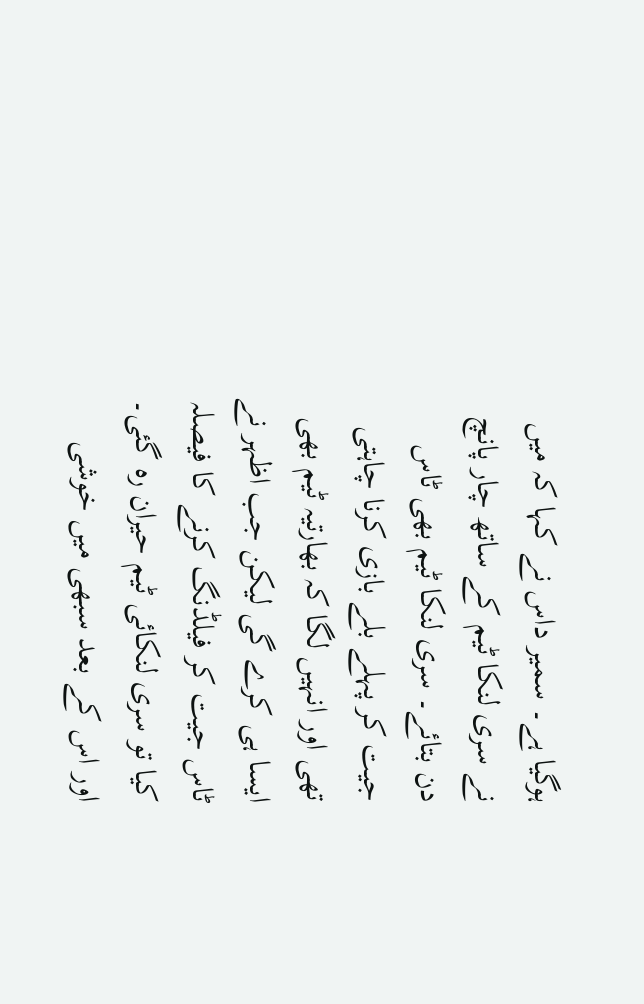ہوگیا ہے۔ سمیر داس نے کہا کہ میں نے سری لنکا ٹیم کے ساتھ چار پانچ دن بتائے۔ سری لنکا ٹیم بھی ٹاس جیت کر پہلے بلے بازی کرنا چاہتی تھی اور انہیں لگا کہ بھارتیہ ٹیم بھی ایسا ہی کرے گی لیکن جب اظہر نے ٹاس جیت کر فیلڈنگ کرنے کا فیصلہ کیا تو سری لنکائی ٹیم حیران رہ گئی۔ اور اس کے بعد سبھی میں خوشی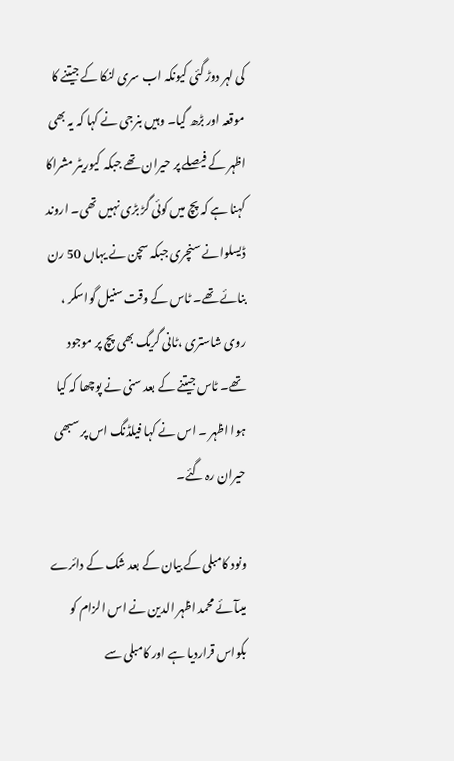کی لہر دوڑ گئی کیونکہ اب سری لنکا کے جیتنے کا موقعہ اور بڑھ گیا۔ وہیں بنرجی نے کہا کہ یہ بھی اظہر کے فیصلے پر حیران تھے جبکہ کیوریٹر مشراکا کہنا ہے کہ پچ میں کوئی گڑ بڑی نہیں تھی۔ اروند ڈیسلوانے سنچری جبکہ سچن نے یہاں 50 رن بنائے تھے۔ ٹاس کے وقت سنیل گواسکر ، روی شاستری ،ٹانی گریگ بھی پچ پر موجود تھے۔ ٹاس جیتنے کے بعد سنی نے پوچھا کہ کیا ہوا اظہر ۔ اس نے کہا فیلڈنگ اس پر سبھی حیران رہ گئے۔

ونود کامبلی کے بیان کے بعد شک کے دائرے میںآئے محمد اظہر الدین نے اس الزام کو بکواس قراردیا ہے اور کامبلی سے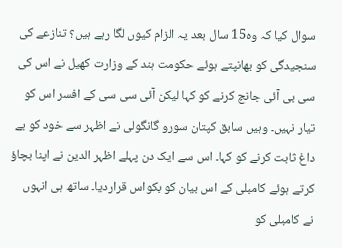سوال کیا کہ وہ15 سال بعد یہ الزام کیوں لگا رہے ہیں؟ تنازعے کی سنجیدگی کو بھانپتے ہوئے حکومت ہند کے وزارت کھیل نے اس کی سی بی آئی جانچ کرنے کو کہا لیکن آئی سی سی کے افسر اس کو تیار نہیں۔ وہیں سابق کپتان سورو گانگولی نے اظہر سے خود کو بے داغ ثابت کرنے کو کہا۔ اس سے ایک دن پہلے اظہر الدین نے اپنا بچاؤ کرتے ہوئے کامبلی کے اس بیان کو بکواس قراردیا۔ ساتھ ہی انہوں نے کامبلی کو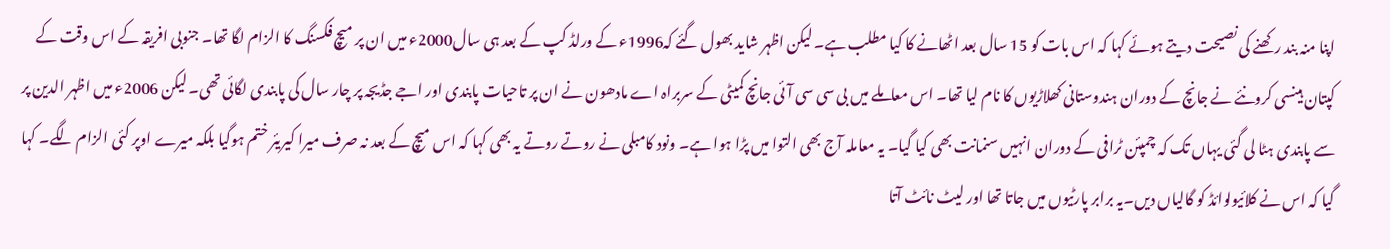اپنا منہ بند رکھنے کی نصیحت دیتے ہوئے کہا کہ اس بات کو 15 سال بعد اٹھانے کا کیا مطلب ہے۔ لیکن اظہر شاید بھول گئے کہ1996ء کے ورلڈ کپ کے بعد ہی سال2000ء میں ان پر میچ فکسنگ کا الزام لگا تھا۔ جنوبی افریقہ کے اس وقت کے کپتان ہینسی کرونئے نے جانچ کے دوران ہندوستانی کھلاڑیوں کا نام لیا تھا۔ اس معاملے میں بی سی سی آئی جانچ کمیٹی کے سربراہ اے مادھون نے ان پر تاحیات پابندی اور اجے جڈیجہ پر چار سال کی پابندی لگائی تھی۔ لیکن 2006ء میں اظہر الدین پر سے پابندی ہٹا لی گئی یہاں تک کہ چمپئن ٹرافی کے دوران انہیں سنمانت بھی کیا گیا۔ یہ معاملہ آج بھی التوا میں پڑا ہوا ہے۔ ونود کامبلی نے روتے روتے یہ بھی کہا کہ اس میچ کے بعد نہ صرف میرا کیریئر ختم ہوگیا بلکہ میرے اوپر کئی الزام لگے۔ کہا گیا کہ اس نے کلائیولوائڈ کو گالیاں دیں۔یہ برابر پارٹیوں میں جاتا تھا اور لیٹ نائٹ آتا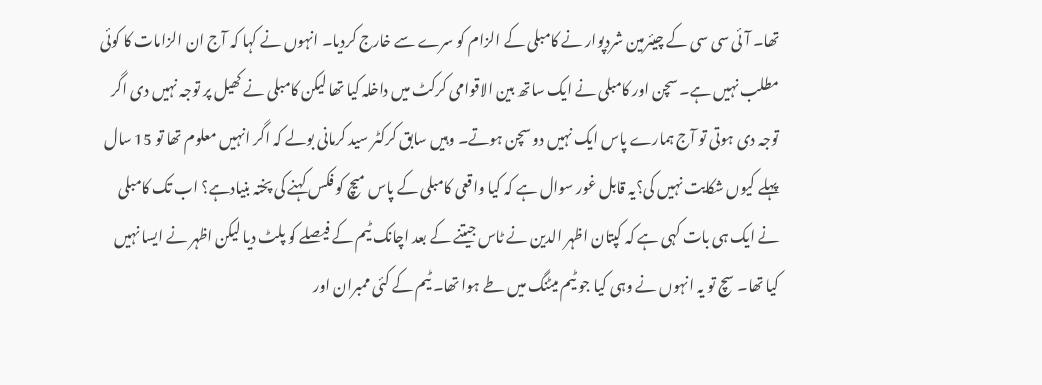تھا۔ آئی سی سی کے چیئرمین شردپوار نے کامبلی کے الزام کو سرے سے خارج کردیا۔ انہوں نے کہا کہ آج ان الزامات کا کوئی مطلب نہیں ہے۔ سچن اور کامبلی نے ایک ساتھ بین الاقوامی کرکٹ میں داخلہ کیا تھا لیکن کامبلی نے کھیل پر توجہ نہیں دی اگر توجہ دی ہوتی تو آج ہمارے پاس ایک نہیں دو سچن ہوتے۔ وہیں سابق کرکٹر سید کرمانی بولے کہ اگر انہیں معلوم تھا تو 15 سال پہلے کیوں شکایت نہیں کی؟یہ قابل غور سوال ہے کہ کیا واقعی کامبلی کے پاس میچ کو فکس کہنے کی پختہ بنیادہے؟ اب تک کامبلی نے ایک ہی بات کہی ہے کہ کپتان اظہر الدین نے ٹاس جیتنے کے بعد اچانک ٹیم کے فیصلے کو پلٹ دیا لیکن اظہر نے ایسا نہیں کیا تھا۔ سچ تو یہ انہوں نے وہی کیا جو ٹیم میٹنگ میں طے ہوا تھا۔ ٹیم کے کئی ممبران اور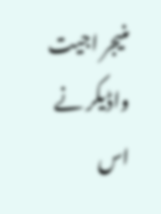منیجر اجیت واڈیکر نے اس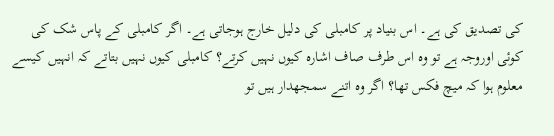کی تصدیق کی ہے۔ اس بنیاد پر کامبلی کی دلیل خارج ہوجاتی ہے۔ اگر کامبلی کے پاس شک کی کوئی اوروجہ ہے تو وہ اس طرف صاف اشارہ کیوں نہیں کرتے؟ کامبلی کیوں نہیں بتاتے کہ انہیں کیسے معلوم ہوا کہ میچ فکس تھا؟ اگر وہ اتنے سمجھدار ہیں تو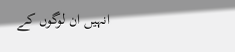انہیں ان لوگوں کے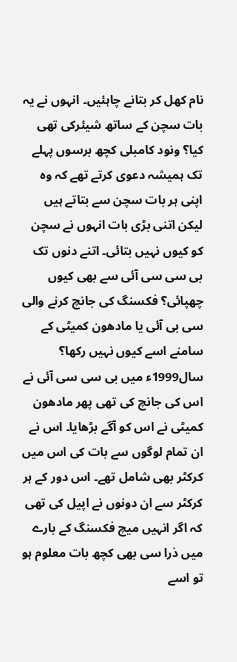نام کھل کر بتانے چاہئیں۔ انہوں نے یہ بات سچن کے ساتھ شیئرکی تھی کیا؟ ونود کامبلی کچھ برسوں پہلے تک ہمیشہ دعوی کرتے تھے کہ وہ اپنی ہر بات سچن سے بتاتے ہیں لیکن اتنی بڑی بات انہوں نے سچن کو کیوں نہیں بتائی۔ اتنے دنوں تک بی سی سی آئی سے بھی کیوں چھپائی؟ فکسنگ کی جانچ کرنے والی سی بی آئی یا مادھون کمیٹی کے سامنے اسے کیوں نہیں رکھا؟ سال1999ء میں بی سی سی آئی نے اس کی جانچ کی تھی پھر مادھون کمیٹی نے اس کو آگے بڑھایا۔ اس نے ان تمام لوگوں سے بات کی اس میں کرکٹر بھی شامل تھے۔ اس دور کے ہر کرکٹر سے ان دونوں نے اپیل کی تھی کہ اگر انہیں میچ فکسنگ کے بارے میں ذرا سی بھی کچھ بات معلوم ہو تو اسے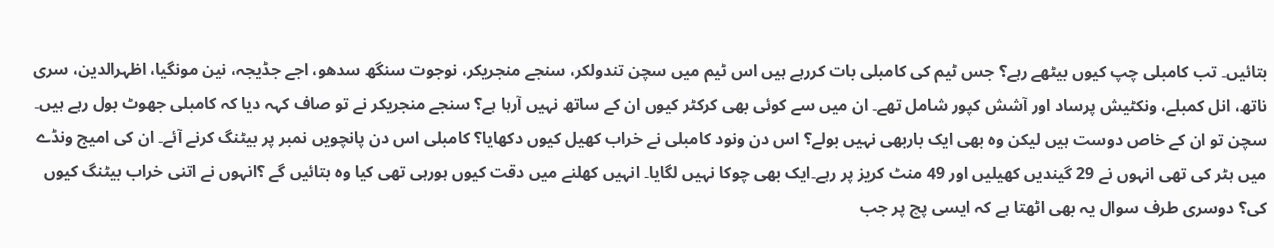بتائیں۔ تب کامبلی چپ کیوں بیٹھے رہے؟ جس ٹیم کی کامبلی بات کررہے ہیں اس ٹیم میں سچن تندولکر، سنجے منجریکر، نوجوت سنگھ سدھو، اجے جڈیجہ، نین مونگیا، اظہرالدین، سری ناتھ، انل کمبلے، ونکٹیش پرساد اور آشش کپور شامل تھے۔ ان میں سے کوئی بھی کرکٹر کیوں ان کے ساتھ نہیں آرہا ہے؟ سنجے منجریکر نے تو صاف کہہ دیا کہ کامبلی جھوٹ بول رہے ہیں۔ سچن تو ان کے خاص دوست ہیں لیکن وہ بھی ایک باربھی نہیں بولے؟ اس دن ونود کامبلی نے خراب کھیل کیوں دکھایا؟ کامبلی اس دن پانچویں نمبر پر بیٹنگ کرنے آئے۔ ان کی امیج ونڈے میں ہٹر کی تھی انہوں نے 29 گیندیں کھیلیں اور 49 منٹ کریز پر رہے۔ایک بھی چوکا نہیں لگایا۔ انہیں کھلنے میں دقت کیوں ہورہی تھی کیا وہ بتائیں گے ؟انہوں نے اتنی خراب بیٹنگ کیوں کی؟ دوسری طرف سوال یہ بھی اٹھتا ہے کہ ایسی پچ پر جب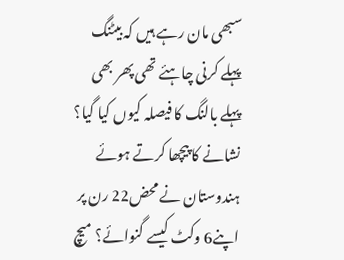سبھی مان رہے ہیں کہ بیٹنگ پہلے کرنی چاہئے تھی پھر بھی پہلے بالنگ کا فیصلہ کیوں کیا گیا؟ نشانے کا پیچھا کرتے ہوئے ہندوستان نے محض22 رن پر اپنے6 وکٹ کیسے گنوائے؟ میچ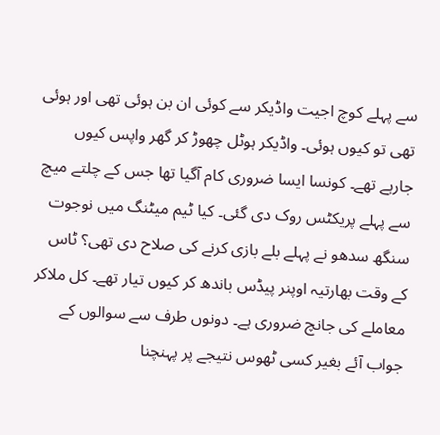سے پہلے کوچ اجیت واڈیکر سے کوئی ان بن ہوئی تھی اور ہوئی تھی تو کیوں ہوئی۔ واڈیکر ہوٹل چھوڑ کر گھر واپس کیوں جارہے تھے۔ کونسا ایسا ضروری کام آگیا تھا جس کے چلتے میچ سے پہلے پریکٹس روک دی گئی۔ کیا ٹیم میٹنگ میں نوجوت سنگھ سدھو نے پہلے بلے بازی کرنے کی صلاح دی تھی؟ ٹاس کے وقت بھارتیہ اوپنر پیڈس باندھ کر کیوں تیار تھے۔ کل ملاکر معاملے کی جانچ ضروری ہے۔ دونوں طرف سے سوالوں کے جواب آئے بغیر کسی ٹھوس نتیجے پر پہنچنا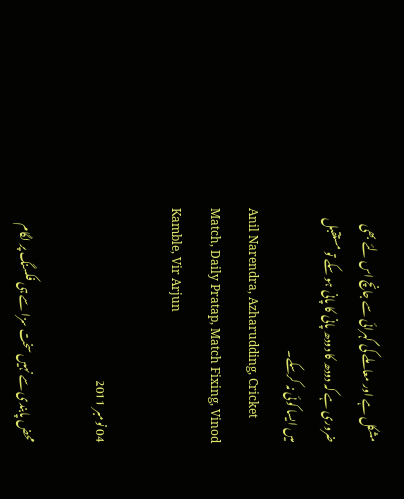مشکل ہے اور معاملے کی گہرائی سے جانچ اس لئے بھی ضروری ہے کہ دودھ کا دودھ پانی کا پانی ہو سکے تو مستقبل میں ایسا کوئی نہ کرسکے۔
Anil Narendra, Azharudding, Cricket Match, Daily Pratap, Match Fixing, Vinod Kamble, Vir Arjun

04 نومبر 2011

محض پابندی سے نہیں سخت سزا سے ہی فکسنگ پر لگام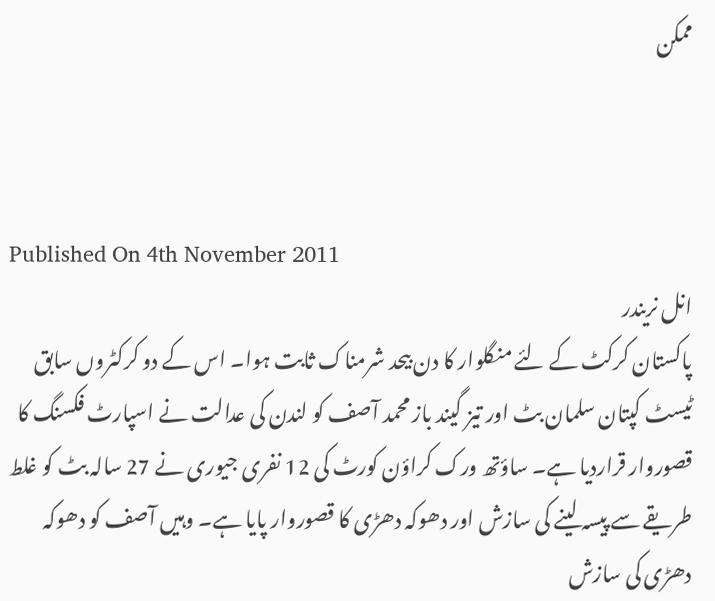ممکن



Published On 4th November 2011
انل نریندر
پاکستان کرکٹ کے لئے منگلوار کا دن بیحد شرمناک ثابت ہوا۔ اس کے دو کرکٹروں سابق ٹیسٹ کپتان سلمان بٹ اور تیز گیند باز محمد آصف کو لندن کی عدالت نے اسپارٹ فکسنگ کا قصوروار قراردیا ہے۔ ساؤتھ ورک کراؤن کورٹ کی 12 نفری جیوری نے 27 سالہ بٹ کو غلط طریقے سے پیسہ لینے کی سازش اور دھوکہ دھڑی کا قصوروار پایا ہے۔ وہیں آصف کو دھوکہ دھڑی کی سازش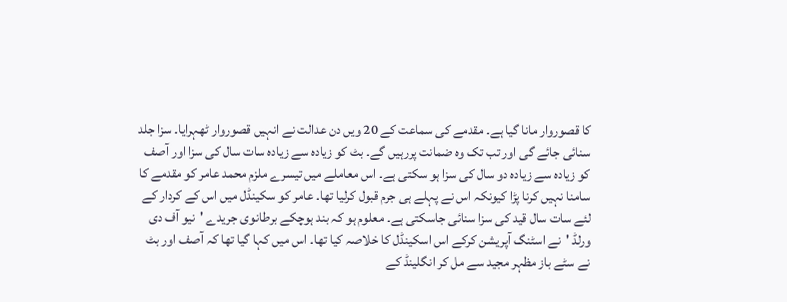کا قصوروار مانا گیا ہے۔ مقدمے کی سماعت کے 20 ویں دن عدالت نے انہیں قصوروار ٹھہرایا۔ سزا جلد سنائی جائے گی اور تب تک وہ ضمانت پررہیں گے۔ بٹ کو زیادہ سے زیادہ سات سال کی سزا اور آصف کو زیادہ سے زیادہ دو سال کی سزا ہو سکتی ہے۔ اس معاملے میں تیسرے ملزم محمد عامر کو مقدمے کا سامنا نہیں کرنا پڑا کیونکہ اس نے پہلے ہی جرم قبول کرلیا تھا۔ عامر کو سکینڈل میں اس کے کردار کے لئے سات سال قید کی سزا سنائی جاسکتی ہے۔ معلوم ہو کہ بند ہوچکے برطانوی جریدے 'نیو آف دی ورلڈ 'نے اسٹنگ آپریشن کرکے اس اسکینڈل کا خلاصہ کیا تھا۔ اس میں کہا گیا تھا کہ آصف اور بٹ نے سٹے باز مظہر مجید سے مل کر انگلینڈ کے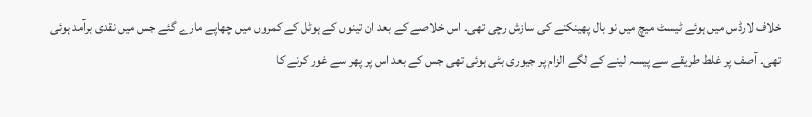خلاف لارڈس میں ہوئے ٹیسٹ میچ میں نو بال پھینکنے کی سازش رچی تھی۔ اس خلاصے کے بعد ان تینوں کے ہوٹل کے کمروں میں چھاپے مارے گئے جس میں نقدی برآمد ہوئی تھی۔ آصف پر غلط طریقے سے پیسہ لینے کے لگے الزام پر جیوری بٹی ہوئی تھی جس کے بعد اس پر پھر سے غور کرنے کا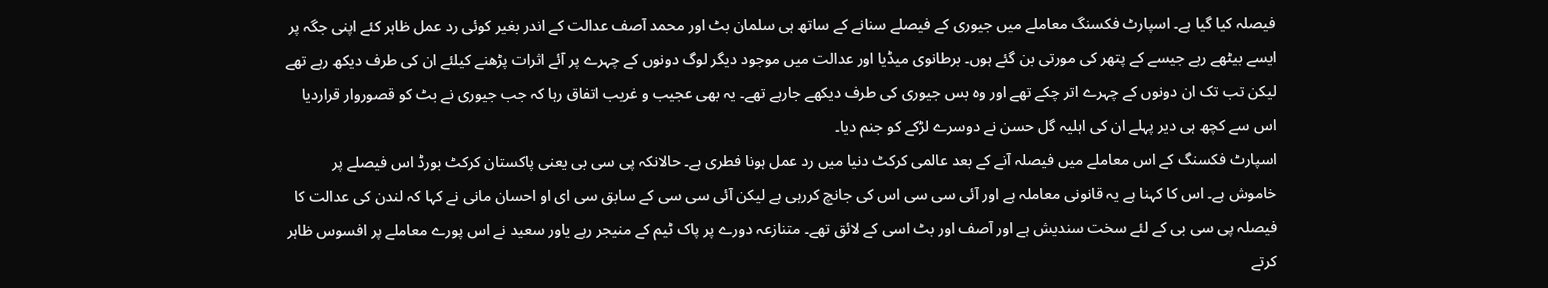فیصلہ کیا گیا ہے۔ اسپارٹ فکسنگ معاملے میں جیوری کے فیصلے سنانے کے ساتھ ہی سلمان بٹ اور محمد آصف عدالت کے اندر بغیر کوئی رد عمل ظاہر کئے اپنی جگہ پر ایسے بیٹھے رہے جیسے کے پتھر کی مورتی بن گئے ہوں۔ برطانوی میڈیا اور عدالت میں موجود دیگر لوگ دونوں کے چہرے پر آئے اثرات پڑھنے کیلئے ان کی طرف دیکھ رہے تھے لیکن تب تک ان دونوں کے چہرے اتر چکے تھے اور وہ بس جیوری کی طرف دیکھے جارہے تھے۔ یہ بھی عجیب و غریب اتفاق رہا کہ جب جیوری نے بٹ کو قصوروار قراردیا اس سے کچھ ہی دیر پہلے ان کی اہلیہ گل حسن نے دوسرے لڑکے کو جنم دیا۔
اسپارٹ فکسنگ کے اس معاملے میں فیصلہ آنے کے بعد عالمی کرکٹ دنیا میں رد عمل ہونا فطری ہے۔ حالانکہ پی سی بی یعنی پاکستان کرکٹ بورڈ اس فیصلے پر خاموش ہے۔ اس کا کہنا ہے یہ قانونی معاملہ ہے اور آئی سی سی اس کی جانچ کررہی ہے لیکن آئی سی سی کے سابق سی ای او احسان مانی نے کہا کہ لندن کی عدالت کا فیصلہ پی سی بی کے لئے سخت سندیش ہے اور آصف اور بٹ اسی کے لائق تھے۔ متنازعہ دورے پر پاک ٹیم کے منیجر رہے یاور سعید نے اس پورے معاملے پر افسوس ظاہر کرتے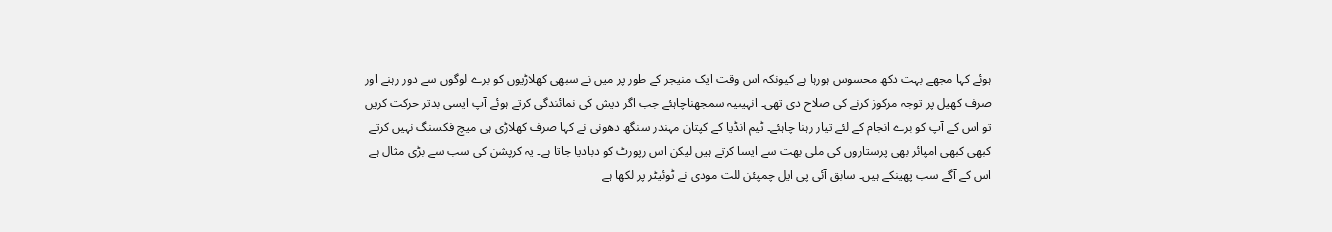ہوئے کہا مجھے بہت دکھ محسوس ہورہا ہے کیونکہ اس وقت ایک منیجر کے طور پر میں نے سبھی کھلاڑیوں کو برے لوگوں سے دور رہنے اور صرف کھیل پر توجہ مرکوز کرنے کی صلاح دی تھی۔ انہیںیہ سمجھناچاہئے جب اگر دیش کی نمائندگی کرتے ہوئے آپ ایسی بدتر حرکت کریں تو اس کے آپ کو برے انجام کے لئے تیار رہنا چاہئے۔ ٹیم انڈیا کے کپتان مہندر سنگھ دھونی نے کہا صرف کھلاڑی ہی میچ فکسنگ نہیں کرتے کبھی کبھی امپائر بھی پرستاروں کی ملی بھت سے ایسا کرتے ہیں لیکن اس رپورٹ کو دبادیا جاتا ہے۔ یہ کرپشن کی سب سے بڑی مثال ہے اس کے آگے سب پھینکے ہیں۔ سابق آئی پی ایل چمپئن للت مودی نے ٹوئیٹر پر لکھا ہے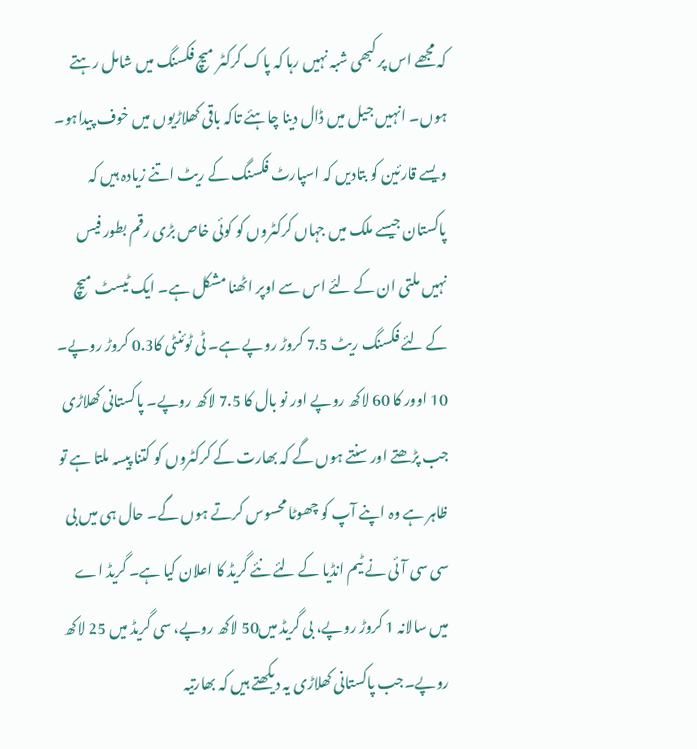کہ مجھے اس پر کبھی شبہ نہیں رہا کہ پاک کرکٹر میچ فکسنگ میں شامل رہتے ہوں۔ انہیں جیل میں ڈال دینا چاہئے تاکہ باقی کھلاڑیوں میں خوف پیداہو۔ ویسے قارئین کو بتادیں کہ اسپارٹ فکسنگ کے ریٹ اتنے زیادہ ہیں کہ پاکستان جیسے ملک میں جہاں کرکٹروں کو کوئی خاص بڑی رقم بطور فیس نہیں ملتی ان کے لئے اس سے اوپر اٹھنا مشکل ہے۔ ایک ٹیسٹ میچ کے لئے فکسنگ ریٹ 7.5 کروڑ روپے ہے۔ ٹی ٹوئنٹی کا0.3 کروڑ روپے۔ 10 اوور کا 60 لاکھ روپے اور نو بال کا 7.5 لاکھ روپے۔ پاکستانی کھلاڑی جب پڑھتے اور سنتے ہوں گے کہ بھارت کے کرکٹروں کو کتنا پیسہ ملتا ہے تو ظاہر ہے وہ اپنے آپ کو چھوٹا محسوس کرتے ہوں گے۔ حال ہی میں بی سی سی آئی نے ٹیم انڈیا کے لئے نئے گریڈ کا اعلان کیا ہے۔ گریڈ اے میں سالانہ 1 کروڑ روپے، بی گریڈ میں50 لاکھ روپے، سی گریڈ میں 25 لاکھ روپے۔جب پاکستانی کھلاڑی یہ دیکھتے ہیں کہ بھارتیہ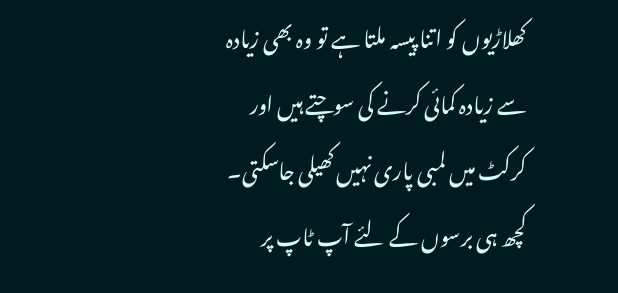کھلاڑیوں کو اتنا پیسہ ملتا ہے تو وہ بھی زیادہ سے زیادہ کمائی کرنے کی سوچتے ہیں اور کرکٹ میں لمبی پاری نہیں کھیلی جاسکتی۔ کچھ ہی برسوں کے لئے آپ ٹاپ پر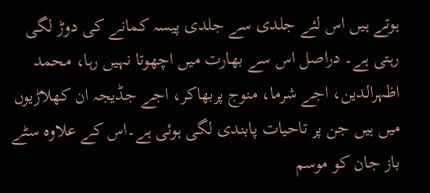ہوتے ہیں اس لئے جلدی سے جلدی پیسہ کمانے کی دوڑ لگی رہتی ہے۔ دراصل اس سے بھارت میں اچھوتا نہیں رہا، محمد اظہرالدین، اجے شرما، منوج پربھاکر، اجے جڈیجہ ان کھلاڑیوں میں ہیں جن پر تاحیات پابندی لگی ہوئی ہے۔اس کے علاوہ سٹے باز جان کو موسم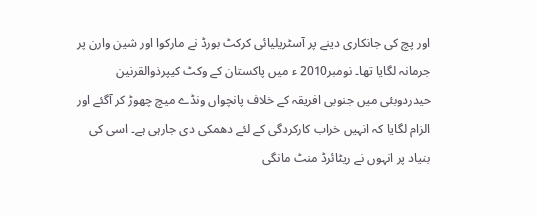اور پچ کی جانکاری دینے پر آسٹریلیائی کرکٹ بورڈ نے مارکوا اور شین وارن پر جرمانہ لگایا تھا۔ نومبر2010 ء میں پاکستان کے وکٹ کیپرذوالقرنین حیدردوبئی میں جنوبی افریقہ کے خلاف پانچواں ونڈے میچ چھوڑ کر آگئے اور الزام لگایا کہ انہیں خراب کارکردگی کے لئے دھمکی دی جارہی ہے۔ اسی کی بنیاد پر انہوں نے ریٹائرڈ منٹ مانگی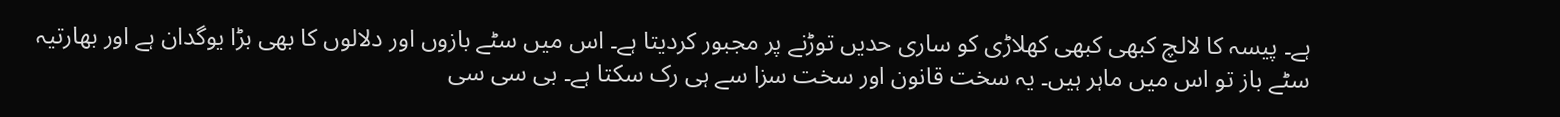ہے۔ پیسہ کا لالچ کبھی کبھی کھلاڑی کو ساری حدیں توڑنے پر مجبور کردیتا ہے۔ اس میں سٹے بازوں اور دلالوں کا بھی بڑا یوگدان ہے اور بھارتیہ سٹے باز تو اس میں ماہر ہیں۔ یہ سخت قانون اور سخت سزا سے ہی رک سکتا ہے۔ بی سی سی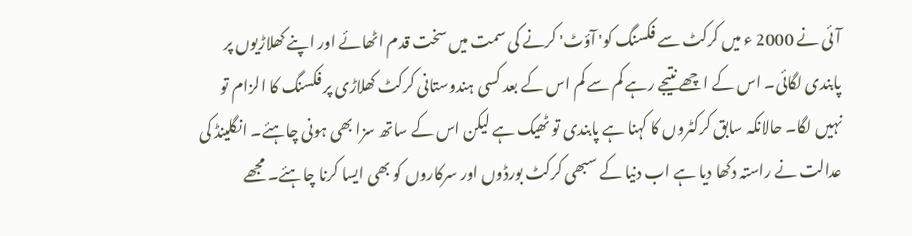آئی نے 2000 ء میں کرکٹ سے فکسنگ کو' آؤٹ' کرنے کی سمت میں سخت قدم اٹھائے اور اپنے کھلاڑیوں پر پابندی لگائی۔ اس کے اچھے نتیجے رہے کم سے کم اس کے بعد کسی ہندوستانی کرکٹ کھلاڑی پر فکسنگ کا الزام تو نہیں لگا۔ حالانکہ سابق کرکٹروں کا کہنا ہے پابندی تو ٹھیک ہے لیکن اس کے ساتھ سزا بھی ہونی چاہئے۔ انگلینڈ کی عدالت نے راستہ دکھا دیا ہے اب دنیا کے سبھی کرکٹ بورڈوں اور سرکاروں کو بھی ایسا کرنا چاہئے۔ مجھے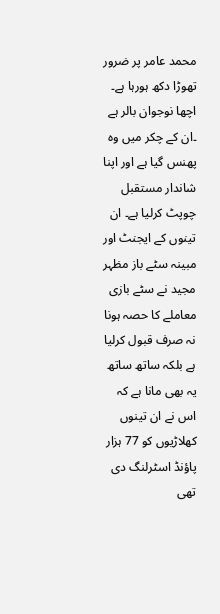محمد عامر پر ضرور تھوڑا دکھ ہورہا ہے۔ اچھا نوجوان بالر ہے ۔ان کے چکر میں وہ پھنس گیا ہے اور اپنا شاندار مستقبل چوپٹ کرلیا ہے۔ ان تینوں کے ایجنٹ اور مبینہ سٹے باز مظہر مجید نے سٹے بازی معاملے کا حصہ ہونا نہ صرف قبول کرلیا ہے بلکہ ساتھ ساتھ یہ بھی مانا ہے کہ اس نے ان تینوں کھلاڑیوں کو 77 ہزار پاؤنڈ اسٹرلنگ دی تھی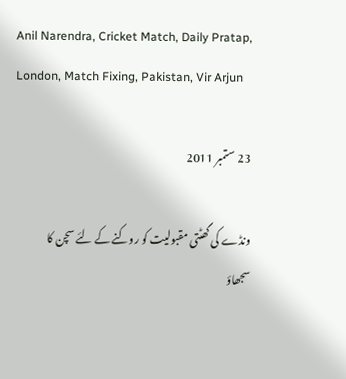Anil Narendra, Cricket Match, Daily Pratap, London, Match Fixing, Pakistan, Vir Arjun

23 ستمبر 2011

ونڈے کی گھٹتی مقبولیت کو روکنے کے لئے سچن کا سجھاؤ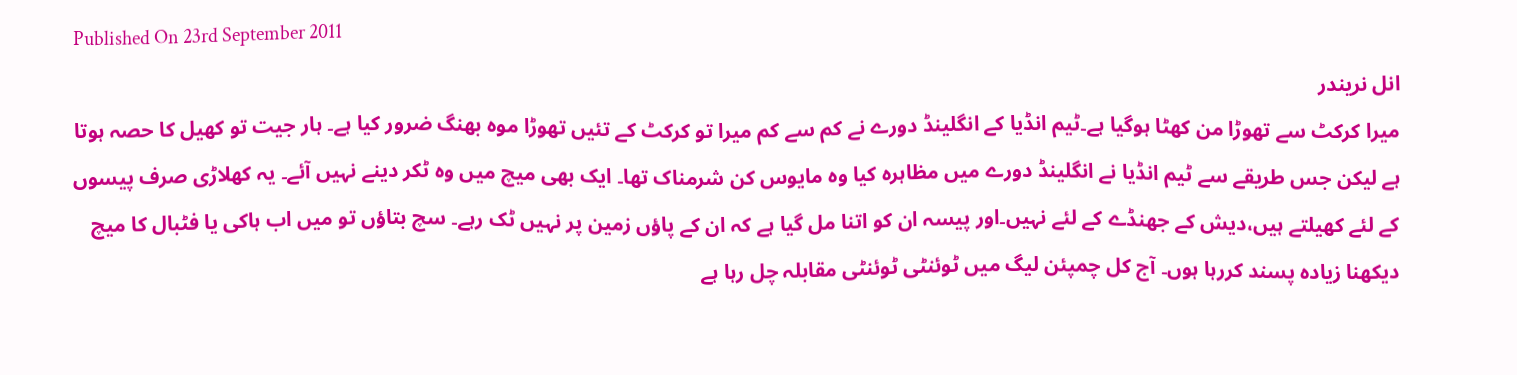Published On 23rd September 2011
انل نریندر
میرا کرکٹ سے تھوڑا من کھٹا ہوگیا ہے۔ٹیم انڈیا کے انگلینڈ دورے نے کم سے کم میرا تو کرکٹ کے تئیں تھوڑا موہ بھنگ ضرور کیا ہے۔ ہار جیت تو کھیل کا حصہ ہوتا ہے لیکن جس طریقے سے ٹیم انڈیا نے انگلینڈ دورے میں مظاہرہ کیا وہ مایوس کن شرمناک تھا۔ ایک بھی میچ میں وہ ٹکر دینے نہیں آئے۔ یہ کھلاڑی صرف پیسوں کے لئے کھیلتے ہیں،دیش کے جھنڈے کے لئے نہیں۔اور پیسہ ان کو اتنا مل گیا ہے کہ ان کے پاؤں زمین پر نہیں ٹک رہے۔ سچ بتاؤں تو میں اب ہاکی یا فٹبال کا میچ دیکھنا زیادہ پسند کررہا ہوں۔ آج کل چمپئن لیگ میں ٹوئنٹی ٹوئنٹی مقابلہ چل رہا ہے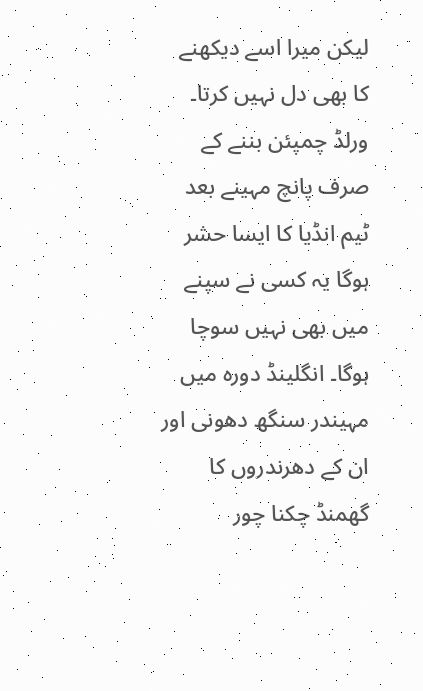لیکن میرا اسے دیکھنے کا بھی دل نہیں کرتا۔ ورلڈ چمپئن بننے کے صرف پانچ مہینے بعد ٹیم انڈیا کا ایسا حشر ہوگا یہ کسی نے سپنے میں بھی نہیں سوچا ہوگا۔ انگلینڈ دورہ میں مہیندر سنگھ دھونی اور ان کے دھرندروں کا گھمنڈ چکنا چور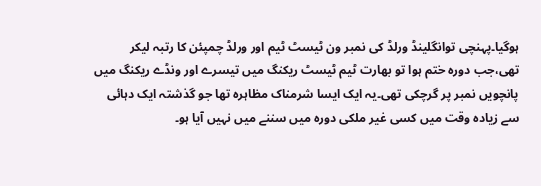ہوگیا۔پہنچی توانگلینڈ ورلڈ کی نمبر ون ٹیسٹ ٹیم اور ورلڈ چمپئن کا رتبہ لیکر تھی،جب دورہ ختم ہوا تو بھارت ٹیم ٹیسٹ ریکنگ میں تیسرے اور ونڈے ریکنگ میں پانچویں نمبر پر گرچکی تھی۔یہ ایک ایسا شرمناک مظاہرہ تھا جو گذشتہ ایک دہائی سے زیادہ وقت میں کسی غیر ملکی دورہ میں سننے میں نہیں آیا ہو۔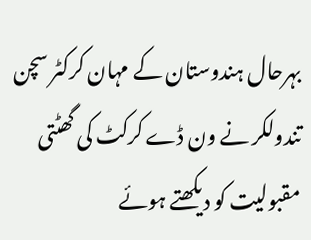بہرحال ہندوستان کے مہان کرکٹر سچن تندولکر نے ون ڈے کرکٹ کی گھٹتی مقبولیت کو دیکھتے ہوئے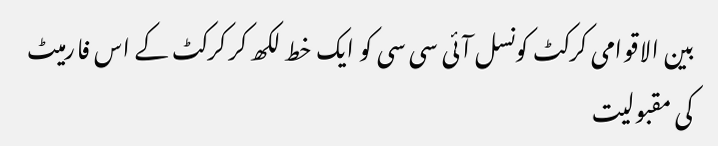بین الاقوامی کرکٹ کونسل آئی سی سی کو ایک خط لکھ کر کرکٹ کے اس فارمیٹ کی مقبولیت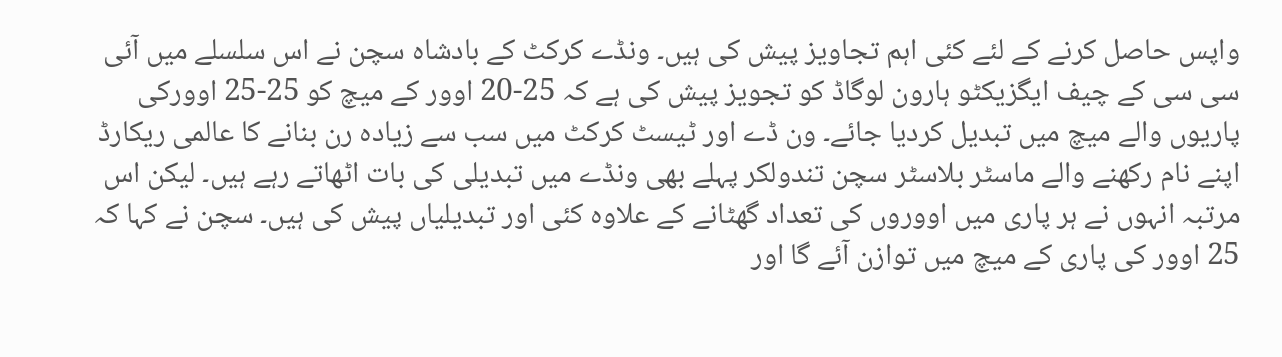واپس حاصل کرنے کے لئے کئی اہم تجاویز پیش کی ہیں۔ ونڈے کرکٹ کے بادشاہ سچن نے اس سلسلے میں آئی سی سی کے چیف ایگزیکٹو ہارون لوگاڈ کو تجویز پیش کی ہے کہ 25-20 اوور کے میچ کو 25-25 اوورکی پاریوں والے میچ میں تبدیل کردیا جائے۔ ون ڈے اور ٹیسٹ کرکٹ میں سب سے زیادہ رن بنانے کا عالمی ریکارڈ اپنے نام رکھنے والے ماسٹر بلاسٹر سچن تندولکر پہلے بھی ونڈے میں تبدیلی کی بات اٹھاتے رہے ہیں۔ لیکن اس مرتبہ انہوں نے ہر پاری میں اووروں کی تعداد گھٹانے کے علاوہ کئی اور تبدیلیاں پیش کی ہیں۔ سچن نے کہا کہ 25 اوور کی پاری کے میچ میں توازن آئے گا اور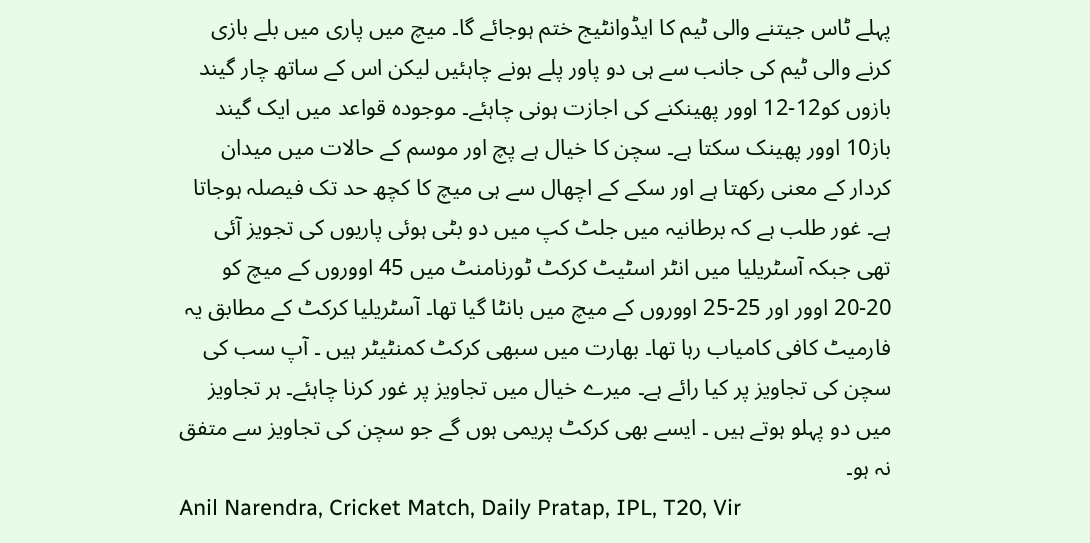پہلے ٹاس جیتنے والی ٹیم کا ایڈوانٹیج ختم ہوجائے گا۔ میچ میں پاری میں بلے بازی کرنے والی ٹیم کی جانب سے ہی دو پاور پلے ہونے چاہئیں لیکن اس کے ساتھ چار گیند بازوں کو12-12 اوور پھینکنے کی اجازت ہونی چاہئے۔ موجودہ قواعد میں ایک گیند باز10 اوور پھینک سکتا ہے۔ سچن کا خیال ہے پچ اور موسم کے حالات میں میدان کردار کے معنی رکھتا ہے اور سکے کے اچھال سے ہی میچ کا کچھ حد تک فیصلہ ہوجاتا ہے۔ غور طلب ہے کہ برطانیہ میں جلٹ کپ میں دو بٹی ہوئی پاریوں کی تجویز آئی تھی جبکہ آسٹریلیا میں انٹر اسٹیٹ کرکٹ ٹورنامنٹ میں 45 اووروں کے میچ کو 20-20 اوور اور 25-25 اووروں کے میچ میں بانٹا گیا تھا۔ آسٹریلیا کرکٹ کے مطابق یہ فارمیٹ کافی کامیاب رہا تھا۔ بھارت میں سبھی کرکٹ کمنٹیٹر ہیں ۔ آپ سب کی سچن کی تجاویز پر کیا رائے ہے۔ میرے خیال میں تجاویز پر غور کرنا چاہئے۔ ہر تجاویز میں دو پہلو ہوتے ہیں ۔ ایسے بھی کرکٹ پریمی ہوں گے جو سچن کی تجاویز سے متفق نہ ہو۔
Anil Narendra, Cricket Match, Daily Pratap, IPL, T20, Vir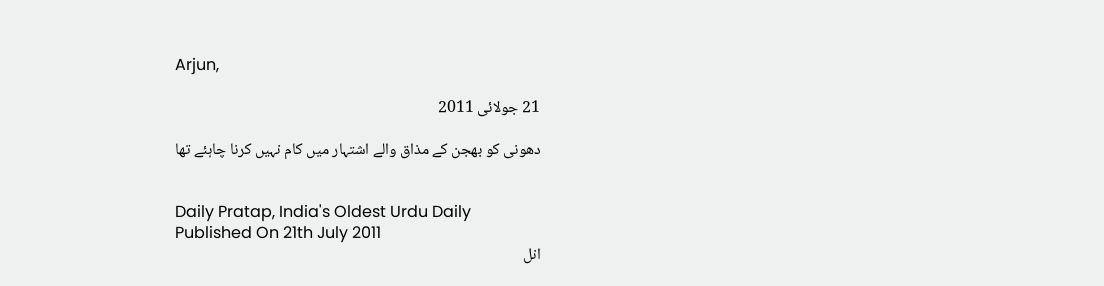Arjun,

21 جولائی 2011

دھونی کو بھجن کے مذاق والے اشتہار میں کام نہیں کرنا چاہئے تھا


Daily Pratap, India's Oldest Urdu Daily
Published On 21th July 2011
انل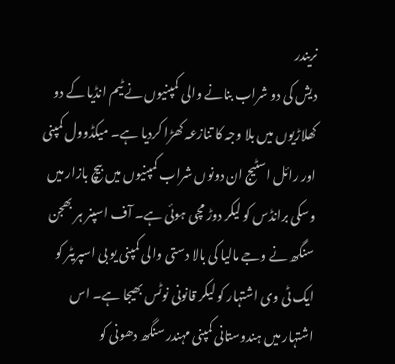نریندر
دیش کی دو شراب بنانے والی کمپنیوں نے ٹیم انڈیا کے دو کھلاڑیوں میں بلا وجہ کا تنازعہ کھڑا کردیا ہے۔ میکڈوول کمپنی اور رائل اسٹیج ان دونوں شراب کمپنیوں میں بیچ بازار میں وسکی برانڈس کو لیکر دوڑ مچی ہوئی ہے۔ آف اسپنر ہر بھجن سنگھ نے وجے مالیا کی بالا دستی والی کمپنی یو بی اسپریٹر کو ایک ٹی وی اشتہار کو لیکر قانونی نوٹس بھیجا ہے۔ اس اشتہار میں ہندوستانی کمپنی مہندر سنگھ دھونی کو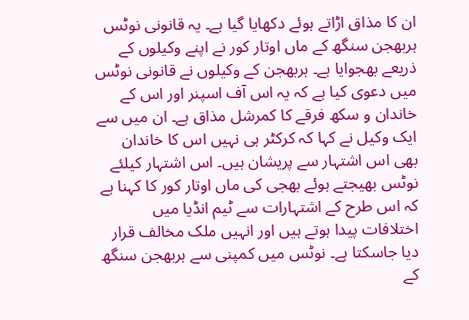ان کا مذاق اڑاتے ہوئے دکھایا گیا ہے۔ یہ قانونی نوٹس ہربھجن سنگھ کے ماں اوتار کور نے اپنے وکیلوں کے ذریعے بھجوایا ہے۔ ہربھجن کے وکیلوں نے قانونی نوٹس میں دعوی کیا ہے کہ یہ اس آف اسپنر اور اس کے خاندان و سکھ فرقے کا کمرشل مذاق ہے۔ ان میں سے ایک وکیل نے کہا کہ کرکٹر ہی نہیں اس کا خاندان بھی اس اشتہار سے پریشان ہیں۔ اس اشتہار کیلئے نوٹس بھیجتے ہوئے بھجی کی ماں اوتار کور کا کہنا ہے کہ اس طرح کے اشتہارات سے ٹیم انڈیا میں اختلافات پیدا ہوتے ہیں اور انہیں ملک مخالف قرار دیا جاسکتا ہے۔ نوٹس میں کمپنی سے ہربھجن سنگھ کے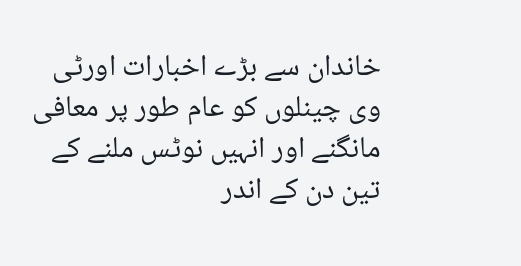خاندان سے بڑے اخبارات اورٹی وی چینلوں کو عام طور پر معافی مانگنے اور انہیں نوٹس ملنے کے تین دن کے اندر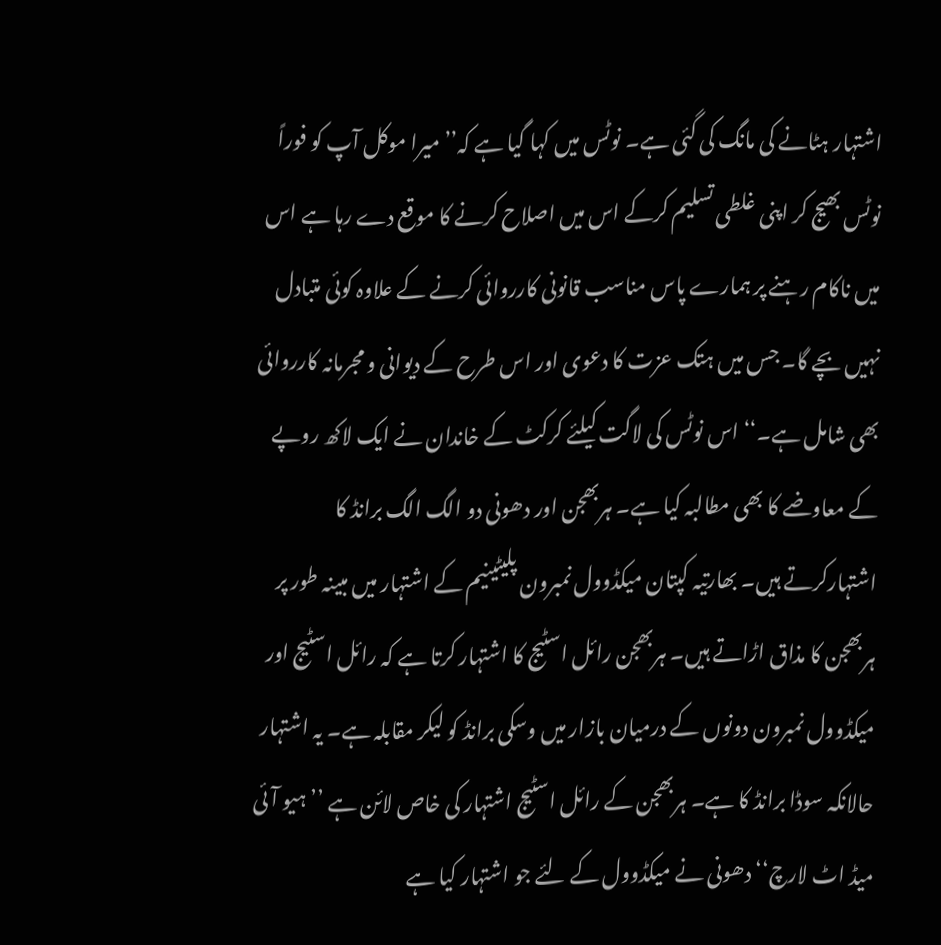اشتہار ہٹانے کی مانگ کی گئی ہے۔ نوٹس میں کہا گیا ہے کہ’’ میرا موکل آپ کو فوراً نوٹس بھیج کر اپنی غلطی تسلیم کرکے اس میں اصلاح کرنے کا موقع دے رہا ہے اس میں ناکام رہنے پر ہمارے پاس مناسب قانونی کارروائی کرنے کے علاوہ کوئی متبادل نہیں بچے گا۔ جس میں ہتک عزت کا دعوی اور اس طرح کے دیوانی و مجرمانہ کارروائی بھی شامل ہے۔‘‘ اس نوٹس کی لاگت کیلئے کرکٹ کے خاندان نے ایک لاکھ روپے کے معاوضے کا بھی مطالبہ کیا ہے۔ ہربھجن اور دھونی دو الگ الگ برانڈ کا اشتہارکرتے ہیں۔ بھارتیہ کپتان میکڈوول نمبرون پلیٹینیم کے اشتہار میں مبینہ طور پر ہربھجن کا مذاق اڑاتے ہیں۔ ہربھجن رائل اسٹیج کا اشتہار کرتا ہے کہ رائل اسٹیج اور میکڈوول نمبرون دونوں کے درمیان بازار میں وسکی برانڈ کو لیکر مقابلہ ہے۔ یہ اشتہار حالانکہ سوڈا برانڈ کا ہے۔ ہربھجن کے رائل اسٹیج اشتہار کی خاص لائن ہے ’’ہیو آئی میڈ اٹ لارچ‘‘ دھونی نے میکڈوول کے لئے جو اشتہار کیا ہے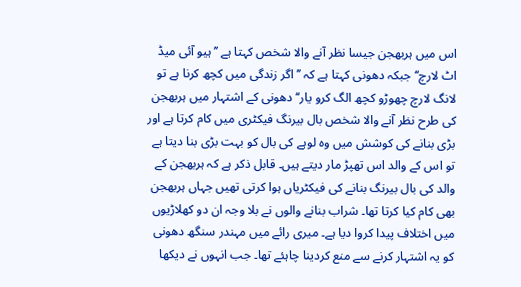اس میں ہربھجن جیسا نظر آنے والا شخص کہتا ہے ’’ہیو آئی میڈ اٹ لارچ‘‘ جبکہ دھونی کہتا ہے کہ ’’اگر زندگی میں کچھ کرنا ہے تو لانگ لارچ چھوڑو کچھ الگ کرو یار‘‘ دھونی کے اشتہار میں ہربھجن کی طرح نظر آنے والا شخص بال بیرنگ فیکٹری میں کام کرتا ہے اور بڑی بنانے کی کوشش میں وہ لوہے کی بال کو بہت بڑی بنا دیتا ہے تو اس کے والد اس تھپڑ مار دیتے ہیں۔ قابل ذکر ہے کہ ہربھجن کے والد کی بال بیرنگ بنانے کی فیکٹریاں ہوا کرتی تھیں جہاں ہربھجن بھی کام کیا کرتا تھا۔ شراب بنانے والوں نے بلا وجہ ان دو کھلاڑیوں میں اختلاف پیدا کروا دیا ہے۔ میری رائے میں مہندر سنگھ دھونی کو یہ اشتہار کرنے سے منع کردینا چاہئے تھا۔ جب انہوں نے دیکھا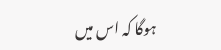ہوگا کہ اس میں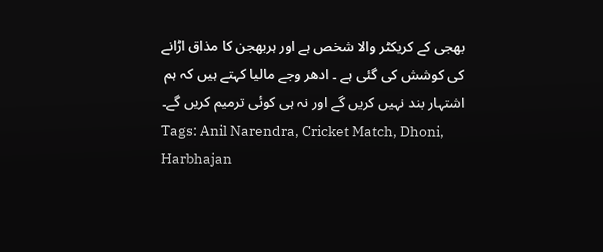بھجی کے کریکٹر والا شخص ہے اور ہربھجن کا مذاق اڑانے کی کوشش کی گئی ہے ۔ ادھر وجے مالیا کہتے ہیں کہ ہم اشتہار بند نہیں کریں گے اور نہ ہی کوئی ترمیم کریں گے۔
Tags: Anil Narendra, Cricket Match, Dhoni, Harbhajan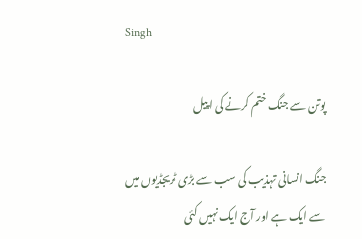Singh

پوتن سے جنگ ختم کرنے کی اپیل

جنگ انسانی تہذیب کی سب سے بڑی ٹریجڈیوں میں سے ایک ہے اور آج ایک نہیں کئی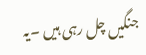جنگیں چل رہی ہیں ۔یہ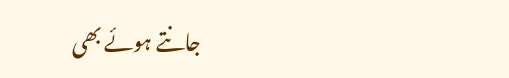جانتے ہوئے بھی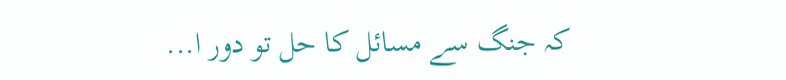کہ جنگ سے مسائل کا حل تو دور ا...